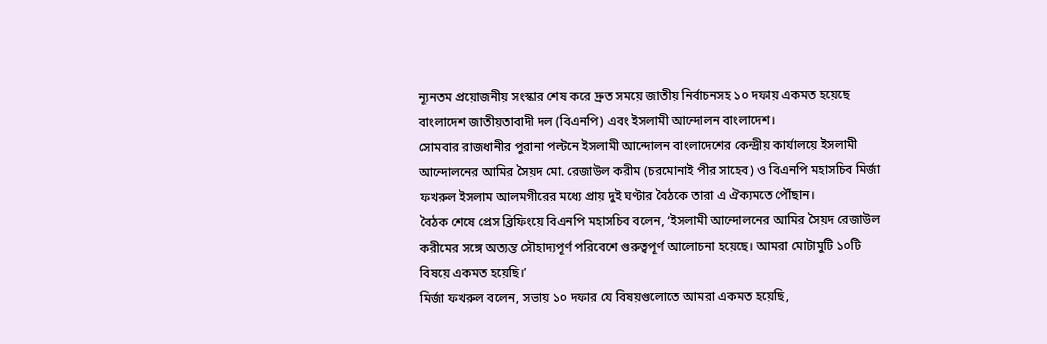ন্যূনতম প্রয়োজনীয় সংস্কার শেষ করে দ্রুত সময়ে জাতীয় নির্বাচনসহ ১০ দফায় একমত হয়েছে বাংলাদেশ জাতীয়তাবাদী দল (বিএনপি) এবং ইসলামী আন্দোলন বাংলাদেশ।
সোমবার রাজধানীর পুরানা পল্টনে ইসলামী আন্দোলন বাংলাদেশের কেন্দ্রীয় কার্যালয়ে ইসলামী আন্দোলনের আমির সৈয়দ মো. রেজাউল করীম (চরমোনাই পীর সাহেব) ও বিএনপি মহাসচিব মির্জা ফখরুল ইসলাম আলমগীরের মধ্যে প্রায় দুই ঘণ্টার বৈঠকে তারা এ ঐক্যমতে পৌঁছান।
বৈঠক শেষে প্রেস ব্রিফিংয়ে বিএনপি মহাসচিব বলেন, ‘ইসলামী আন্দোলনের আমির সৈয়দ রেজাউল করীমের সঙ্গে অত্যন্ত সৌহাদ্যপূর্ণ পরিবেশে গুরুত্বপূর্ণ আলোচনা হয়েছে। আমরা মোটামুটি ১০টি বিষয়ে একমত হয়েছি।’
মির্জা ফখরুল বলেন, সভায় ১০ দফার যে বিষয়গুলোতে আমরা একমত হয়েছি,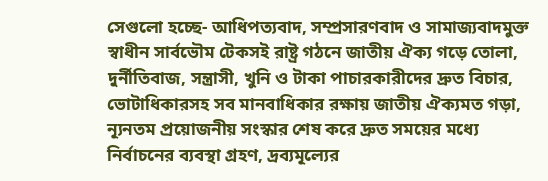সেগুলো হচ্ছে- আধিপত্যবাদ, সম্প্রসারণবাদ ও সামাজ্যবাদমুক্ত স্বাধীন সার্বভৌম টেকসই রাষ্ট্র গঠনে জাতীয় ঐক্য গড়ে তোলা, দুর্নীতিবাজ, সন্ত্রাসী, খুনি ও টাকা পাচারকারীদের দ্রুত বিচার, ভোটাধিকারসহ সব মানবাধিকার রক্ষায় জাতীয় ঐক্যমত গড়া, ন্যূনতম প্রয়োজনীয় সংস্কার শেষ করে দ্রুত সময়ের মধ্যে নির্বাচনের ব্যবস্থা গ্রহণ, দ্রব্যমূল্যের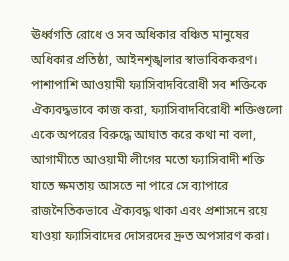ঊর্ধ্বগতি রোধে ও সব অধিকার বঞ্চিত মানুষের অধিকার প্রতিষ্ঠা, আইনশৃঙ্খলার স্বাভাবিককরণ।
পাশাপাশি আওয়ামী ফ্যাসিবাদবিরোধী সব শক্তিকে ঐক্যবদ্ধভাবে কাজ করা, ফ্যাসিবাদবিরোধী শক্তিগুলো একে অপরের বিরুদ্ধে আঘাত করে কথা না বলা, আগামীতে আওয়ামী লীগের মতো ফ্যাসিবাদী শক্তি যাতে ক্ষমতায় আসতে না পারে সে ব্যাপারে রাজনৈতিকভাবে ঐক্যবদ্ধ থাকা এবং প্রশাসনে রয়ে যাওয়া ফ্যাসিবাদের দোসরদের দ্রুত অপসারণ করা।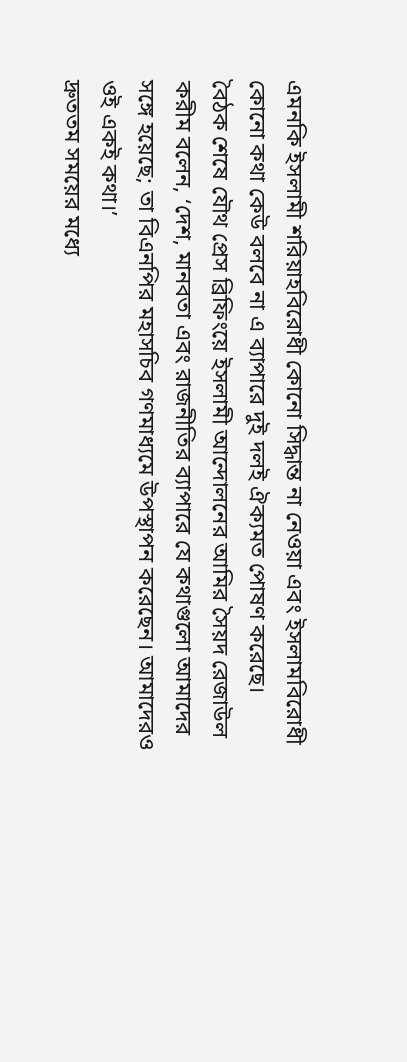এমনকি ইসলামী শরিয়াহবিরোধী কোনো সিদ্ধান্ত না নেওয়া এবং ইসলামবিরোধী কোনো কথা কেউ বলবে না এ ব্যাপারে দুই দলই ঐক্যমত পোষণ করেছে।
বৈঠক শেষে যৌথ প্রেস ব্রিফিংয়ে ইসলামী আন্দোলনের আমির সৈয়দ রেজাউল করীম বলেন, ‘দেশ, মানবতা এবং রাজনীতির ব্যাপারে যে কথাগুলো আমাদের সঙ্গে হয়েছে; তা বিএনপির মহাসচিব গণমাধ্যমে উপস্থাপন করেছেন। আমাদেরও ওই একই কথা।’
দ্রুততম সময়ের মধ্যে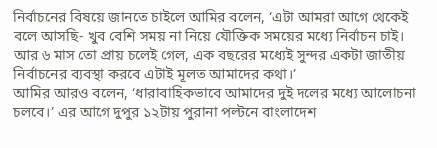নির্বাচনের বিষয়ে জানতে চাইলে আমির বলেন, ‘এটা আমরা আগে থেকেই বলে আসছি- খুব বেশি সময় না নিয়ে যৌক্তিক সময়ের মধ্যে নির্বাচন চাই। আর ৬ মাস তো প্রায় চলেই গেল, এক বছরের মধ্যেই সুন্দর একটা জাতীয় নির্বাচনের ব্যবস্থা করবে এটাই মূলত আমাদের কথা।’
আমির আরও বলেন, ‘ধারাবাহিকভাবে আমাদের দুই দলের মধ্যে আলোচনা চলবে।’ এর আগে দুপুর ১২টায় পুরানা পল্টনে বাংলাদেশ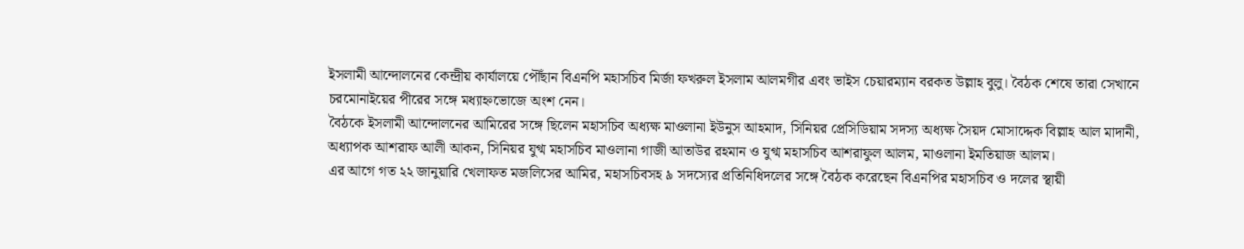ইসলামী আন্দোলনের কেন্দ্রীয় কার্যালয়ে পৌঁছান বিএনপি মহাসচিব মির্জা ফখরুল ইসলাম আলমগীর এবং ভাইস চেয়ারম্যান বরকত উল্লাহ বুলু। বৈঠক শেষে তারা সেখানে চরমোনাইয়ের পীরের সঙ্গে মধ্যাহ্নভোজে অংশ নেন।
বৈঠকে ইসলামী আন্দোলনের আমিরের সঙ্গে ছিলেন মহাসচিব অধ্যক্ষ মাওলানা ইউনুস আহমাদ, সিনিয়র প্রেসিডিয়াম সদস্য অধ্যক্ষ সৈয়দ মোসাদ্দেক বিল্লাহ আল মাদানী, অধ্যাপক আশরাফ আলী আকন, সিনিয়র যুগ্ম মহাসচিব মাওলানা গাজী আতাউর রহমান ও যুগ্ম মহাসচিব আশরাফুল আলম, মাওলানা ইমতিয়াজ আলম।
এর আগে গত ২২ জানুয়ারি খেলাফত মজলিসের আমির, মহাসচিবসহ ৯ সদস্যের প্রতিনিধিদলের সঙ্গে বৈঠক করেছেন বিএনপির মহাসচিব ও দলের স্থায়ী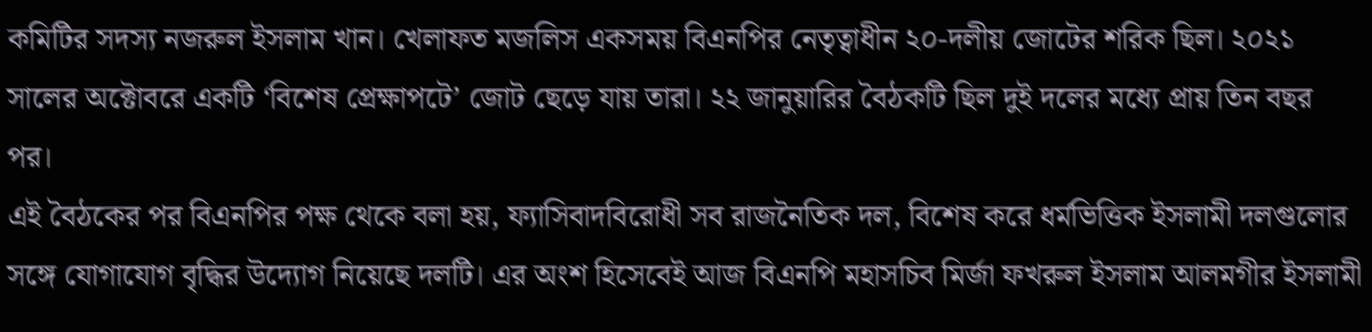কমিটির সদস্য নজরুল ইসলাম খান। খেলাফত মজলিস একসময় বিএনপির নেতৃত্বাধীন ২০-দলীয় জোটের শরিক ছিল। ২০২১ সালের অক্টোবরে একটি ‘বিশেষ প্রেক্ষাপটে’ জোট ছেড়ে যায় তারা। ২২ জানুয়ারির বৈঠকটি ছিল দুই দলের মধ্যে প্রায় তিন বছর পর।
এই বৈঠকের পর বিএনপির পক্ষ থেকে বলা হয়, ফ্যাসিবাদবিরোধী সব রাজনৈতিক দল, বিশেষ করে ধর্মভিত্তিক ইসলামী দলগুলোর সঙ্গে যোগাযোগ বৃদ্ধির উদ্যোগ নিয়েছে দলটি। এর অংশ হিসেবেই আজ বিএনপি মহাসচিব মির্জা ফখরুল ইসলাম আলমগীর ইসলামী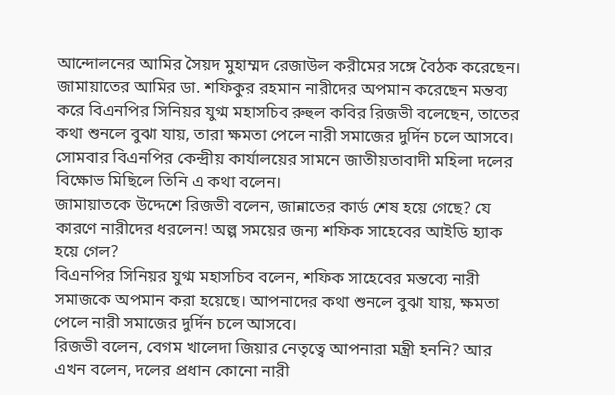আন্দোলনের আমির সৈয়দ মুহাম্মদ রেজাউল করীমের সঙ্গে বৈঠক করেছেন।
জামায়াতের আমির ডা. শফিকুর রহমান নারীদের অপমান করেছেন মন্তব্য করে বিএনপির সিনিয়র যুগ্ম মহাসচিব রুহুল কবির রিজভী বলেছেন, তাতের কথা শুনলে বুঝা যায়, তারা ক্ষমতা পেলে নারী সমাজের দুর্দিন চলে আসবে।
সোমবার বিএনপির কেন্দ্রীয় কার্যালয়ের সামনে জাতীয়তাবাদী মহিলা দলের বিক্ষোভ মিছিলে তিনি এ কথা বলেন।
জামায়াতকে উদ্দেশে রিজভী বলেন, জান্নাতের কার্ড শেষ হয়ে গেছে? যে কারণে নারীদের ধরলেন! অল্প সময়ের জন্য শফিক সাহেবের আইডি হ্যাক হয়ে গেল?
বিএনপির সিনিয়র যুগ্ম মহাসচিব বলেন, শফিক সাহেবের মন্তব্যে নারী সমাজকে অপমান করা হয়েছে। আপনাদের কথা শুনলে বুঝা যায়, ক্ষমতা পেলে নারী সমাজের দুর্দিন চলে আসবে।
রিজভী বলেন, বেগম খালেদা জিয়ার নেতৃত্বে আপনারা মন্ত্রী হননি? আর এখন বলেন, দলের প্রধান কোনো নারী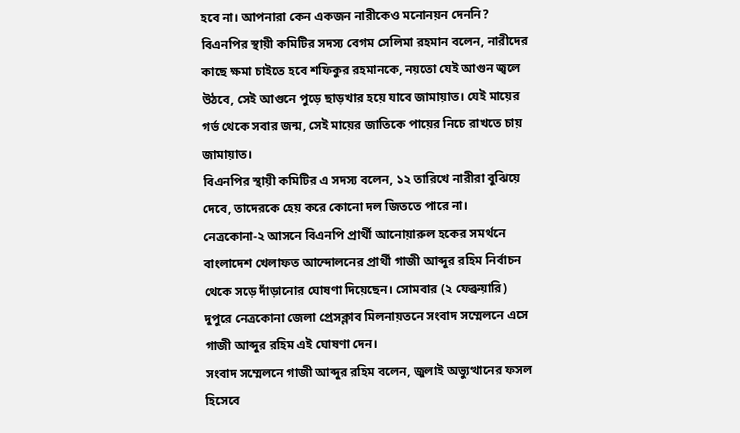হবে না। আপনারা কেন একজন নারীকেও মনোনয়ন দেননি?
বিএনপির স্থায়ী কমিটির সদস্য বেগম সেলিমা রহমান বলেন, নারীদের কাছে ক্ষমা চাইতে হবে শফিকুর রহমানকে, নয়তো যেই আগুন জ্বলে উঠবে, সেই আগুনে পুড়ে ছাড়খার হয়ে যাবে জামায়াত। যেই মায়ের গর্ভ থেকে সবার জন্ম, সেই মায়ের জাতিকে পায়ের নিচে রাখতে চায় জামায়াত।
বিএনপির স্থায়ী কমিটির এ সদস্য বলেন, ১২ তারিখে নারীরা বুঝিয়ে দেবে, তাদেরকে হেয় করে কোনো দল জিততে পারে না।
নেত্রকোনা-২ আসনে বিএনপি প্রার্থী আনোয়ারুল হকের সমর্থনে বাংলাদেশ খেলাফত আন্দোলনের প্রার্থী গাজী আব্দুর রহিম নির্বাচন থেকে সড়ে দাঁড়ানোর ঘোষণা দিয়েছেন। সোমবার (২ ফেব্রুয়ারি) দুপুরে নেত্রকোনা জেলা প্রেসক্লাব মিলনায়তনে সংবাদ সম্মেলনে এসে গাজী আব্দুর রহিম এই ঘোষণা দেন।
সংবাদ সম্মেলনে গাজী আব্দুর রহিম বলেন, জুলাই অভ্যুত্থানের ফসল হিসেবে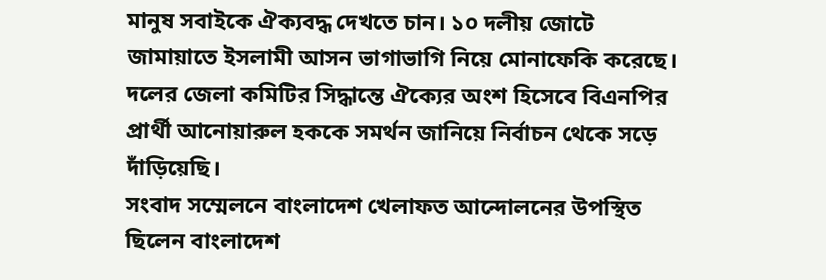মানুষ সবাইকে ঐক্যবদ্ধ দেখতে চান। ১০ দলীয় জোটে জামায়াতে ইসলামী আসন ভাগাভাগি নিয়ে মোনাফেকি করেছে। দলের জেলা কমিটির সিদ্ধান্তে ঐক্যের অংশ হিসেবে বিএনপির প্রার্থী আনোয়ারুল হককে সমর্থন জানিয়ে নির্বাচন থেকে সড়ে দাঁড়িয়েছি।
সংবাদ সম্মেলনে বাংলাদেশ খেলাফত আন্দোলনের উপস্থিত ছিলেন বাংলাদেশ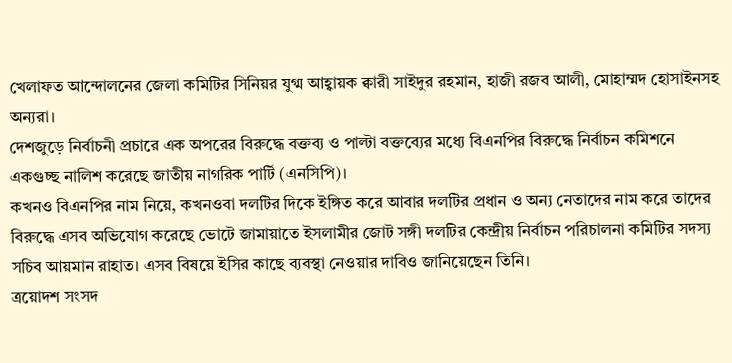খেলাফত আন্দোলনের জেলা কমিটির সিনিয়র যুগ্ম আহ্বায়ক ক্বারী সাইদুর রহমান, হাজী রজব আলী, মোহাম্মদ হোসাইনসহ অন্যরা।
দেশজুড়ে নির্বাচনী প্রচারে এক অপরের বিরুদ্ধে বক্তব্য ও পাল্টা বক্তব্যের মধ্যে বিএনপির বিরুদ্ধে নির্বাচন কমিশনে একগুচ্ছ নালিশ করেছে জাতীয় নাগরিক পার্টি (এনসিপি)।
কখনও বিএনপির নাম নিয়ে, কখনওবা দলটির দিকে ইঙ্গিত করে আবার দলটির প্রধান ও অন্য নেতাদের নাম করে তাদের বিরুদ্ধে এসব অভিযোগ করেছে ভোটে জামায়াতে ইসলামীর জোট সঙ্গী দলটির কেন্দ্রীয় নির্বাচন পরিচালনা কমিটির সদস্য সচিব আয়মান রাহাত। এসব বিষয়ে ইসির কাছে ব্যবস্থা নেওয়ার দাবিও জানিয়েছেন তিনি।
ত্রয়োদশ সংসদ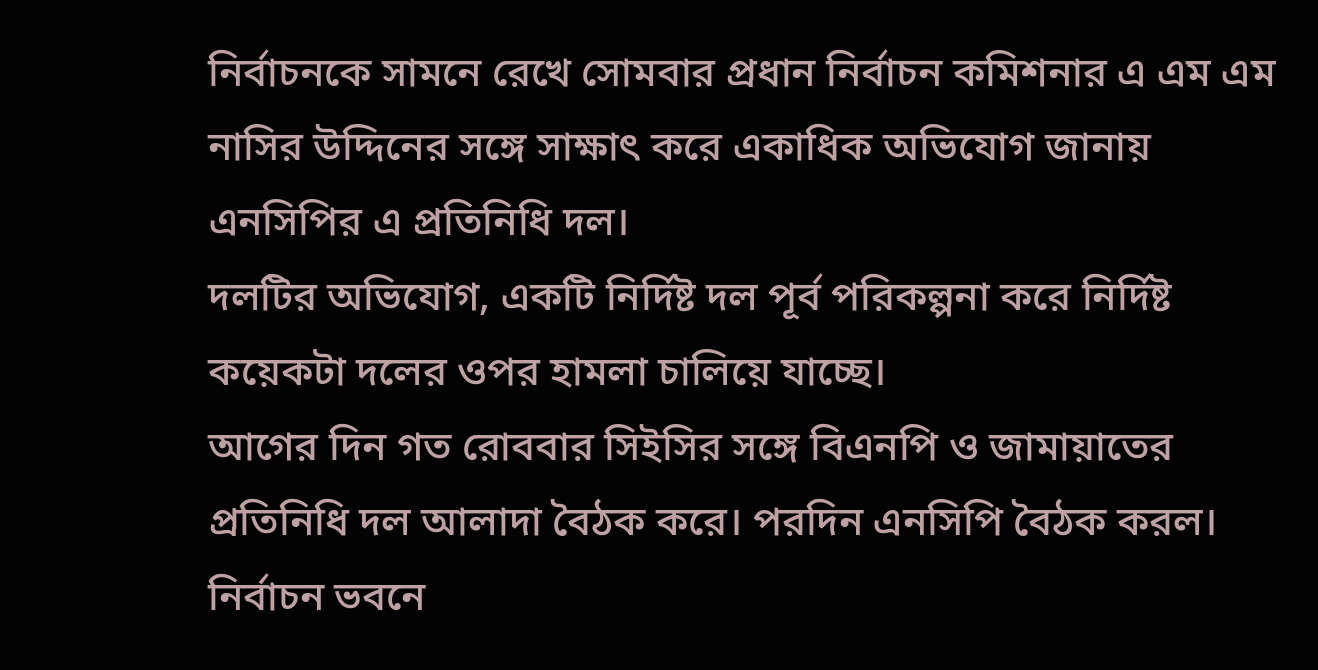নির্বাচনকে সামনে রেখে সোমবার প্রধান নির্বাচন কমিশনার এ এম এম নাসির উদ্দিনের সঙ্গে সাক্ষাৎ করে একাধিক অভিযোগ জানায় এনসিপির এ প্রতিনিধি দল।
দলটির অভিযোগ, একটি নির্দিষ্ট দল পূর্ব পরিকল্পনা করে নির্দিষ্ট কয়েকটা দলের ওপর হামলা চালিয়ে যাচ্ছে।
আগের দিন গত রোববার সিইসির সঙ্গে বিএনপি ও জামায়াতের প্রতিনিধি দল আলাদা বৈঠক করে। পরদিন এনসিপি বৈঠক করল।
নির্বাচন ভবনে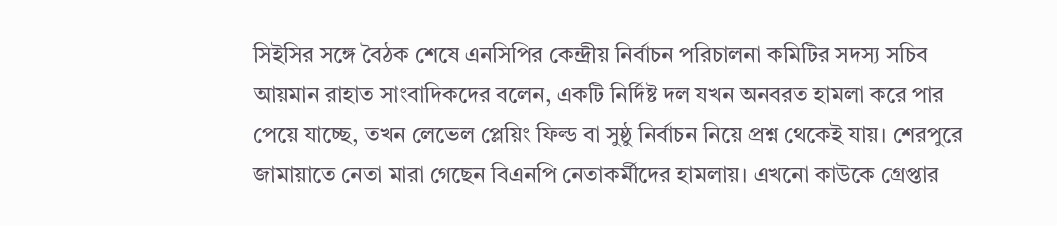সিইসির সঙ্গে বৈঠক শেষে এনসিপির কেন্দ্রীয় নির্বাচন পরিচালনা কমিটির সদস্য সচিব আয়মান রাহাত সাংবাদিকদের বলেন, একটি নির্দিষ্ট দল যখন অনবরত হামলা করে পার পেয়ে যাচ্ছে, তখন লেভেল প্লেয়িং ফিল্ড বা সুষ্ঠু নির্বাচন নিয়ে প্রশ্ন থেকেই যায়। শেরপুরে জামায়াতে নেতা মারা গেছেন বিএনপি নেতাকর্মীদের হামলায়। এখনো কাউকে গ্রেপ্তার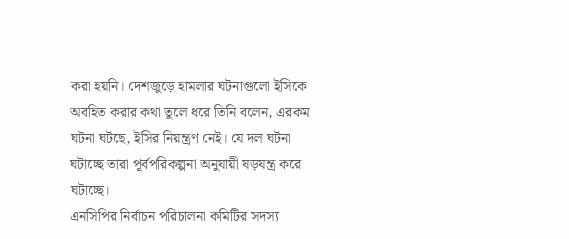করা হয়নি। দেশজুড়ে হামলার ঘটনাগুলো ইসিকে অবহিত করার কথা তুলে ধরে তিনি বলেন, এরকম ঘটনা ঘটছে, ইসির নিয়ন্ত্রণ নেই। যে দল ঘটনা ঘটাচ্ছে তারা পূর্বপরিকল্পনা অনুযায়ী ষড়যন্ত্র করে ঘটাচ্ছে।
এনসিপির নির্বাচন পরিচালনা কমিটির সদস্য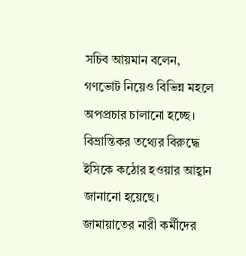সচিব আয়মান বলেন, গণভোট নিয়েও বিভিন্ন মহলে অপপ্রচার চালানো হচ্ছে। বিভ্রান্তিকর তথ্যের বিরুদ্ধে ইসিকে কঠোর হওয়ার আহ্বান জানানো হয়েছে।
জামায়াতের নারী কর্মীদের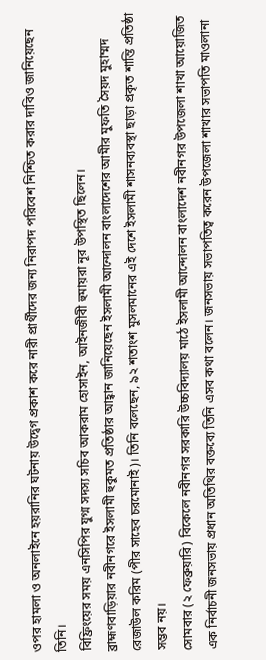ওপর হামলা ও অনলাইনে হয়রানির ঘটনায় উদ্বেগ প্রকাশ করে নারী প্রার্থীদের জন্য নিরাপদ পরিবেশ নিশ্চিত করার দাবিও জানিয়েছেন তিনি।
বিফ্রিংয়ের সময় এনসিপির যুগ্ম সদস্য সচিব আকরাম হোসাইন, আইনজীবী হুমায়রা নূর উপস্থিত ছিলেন।
ব্রাহ্মণবাড়িয়ার নবীনগরে ইসলামী হুকুমত প্রতিষ্ঠার আহ্বান জানিয়েছেন ইসলামী আন্দোলন বাংলাদেশের আমীর মুফতি সৈয়দ মুহাম্মদ রেজাউল করিম (পীর সাহেব চরমোনাই)। তিনি বলেছেন, ৯২ শতাংশ মুসলমানের এই দেশে ইসলামী শাসনব্যবস্থা ছাড়া প্রকৃত শান্তি প্রতিষ্ঠা সম্ভব নয়।
সোমবার (২ ফেব্রুয়ারি) বিকেলে নবীনগর সরকারি উচ্চবিদ্যালয় মাঠে ইসলামী আন্দোলন বাংলাদেশ নবীনগর উপজেলা শাখা আয়োজিত এক নির্বাচনী জনসভায় প্রধান অতিথির বক্তব্যে তিনি এসব কথা বলেন। জনসভায় সভাপতিত্ব করেন উপজেলা শাখার সভাপতি মাওলানা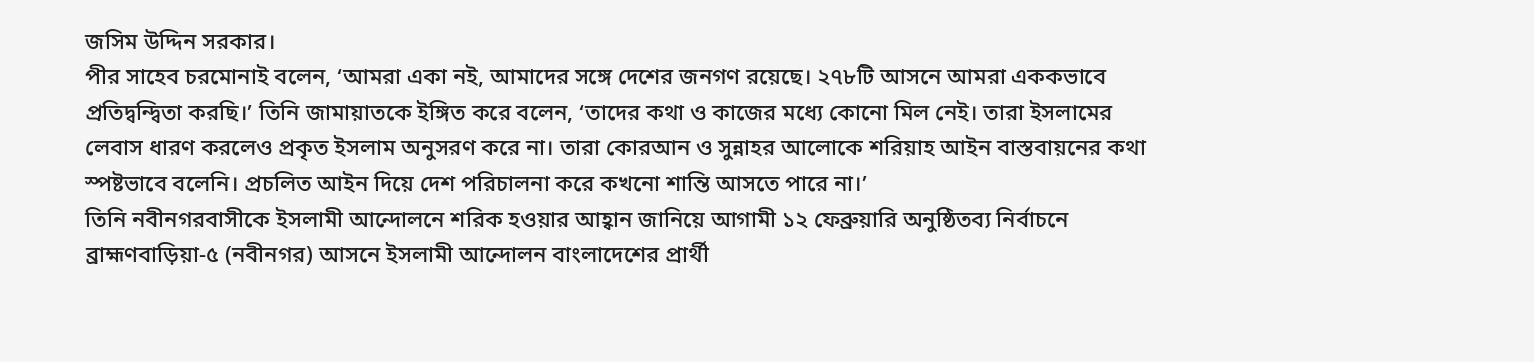জসিম উদ্দিন সরকার।
পীর সাহেব চরমোনাই বলেন, ‘আমরা একা নই, আমাদের সঙ্গে দেশের জনগণ রয়েছে। ২৭৮টি আসনে আমরা এককভাবে প্রতিদ্বন্দ্বিতা করছি।’ তিনি জামায়াতকে ইঙ্গিত করে বলেন, ‘তাদের কথা ও কাজের মধ্যে কোনো মিল নেই। তারা ইসলামের লেবাস ধারণ করলেও প্রকৃত ইসলাম অনুসরণ করে না। তারা কোরআন ও সুন্নাহর আলোকে শরিয়াহ আইন বাস্তবায়নের কথা স্পষ্টভাবে বলেনি। প্রচলিত আইন দিয়ে দেশ পরিচালনা করে কখনো শান্তি আসতে পারে না।’
তিনি নবীনগরবাসীকে ইসলামী আন্দোলনে শরিক হওয়ার আহ্বান জানিয়ে আগামী ১২ ফেব্রুয়ারি অনুষ্ঠিতব্য নির্বাচনে ব্রাহ্মণবাড়িয়া-৫ (নবীনগর) আসনে ইসলামী আন্দোলন বাংলাদেশের প্রার্থী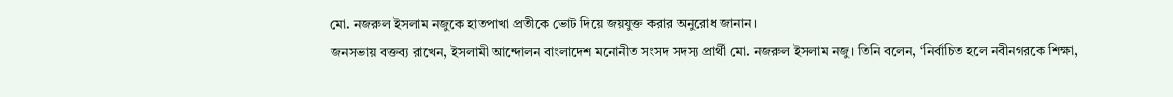মো. নজরুল ইসলাম নজুকে হাতপাখা প্রতীকে ভোট দিয়ে জয়যুক্ত করার অনুরোধ জানান।
জনসভায় বক্তব্য রাখেন, ইসলামী আন্দোলন বাংলাদেশ মনোনীত সংসদ সদস্য প্রার্থী মো. নজরুল ইসলাম নজু। তিনি বলেন, ‘নির্বাচিত হলে নবীনগরকে শিক্ষা,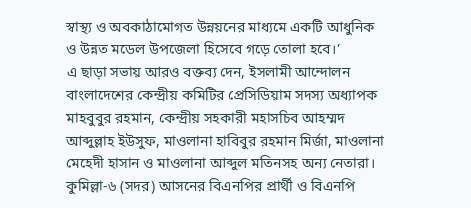স্বাস্থ্য ও অবকাঠামোগত উন্নয়নের মাধ্যমে একটি আধুনিক ও উন্নত মডেল উপজেলা হিসেবে গড়ে তোলা হবে।’
এ ছাড়া সভায় আরও বক্তব্য দেন, ইসলামী আন্দোলন বাংলাদেশের কেন্দ্রীয় কমিটির প্রেসিডিয়াম সদস্য অধ্যাপক মাহবুবুর রহমান, কেন্দ্রীয় সহকারী মহাসচিব আহম্মদ আব্দুল্লাহ ইউসুফ, মাওলানা হাবিবুর রহমান মির্জা, মাওলানা মেহেদী হাসান ও মাওলানা আব্দুল মতিনসহ অন্য নেতারা।
কুমিল্লা-৬ (সদর) আসনের বিএনপির প্রার্থী ও বিএনপি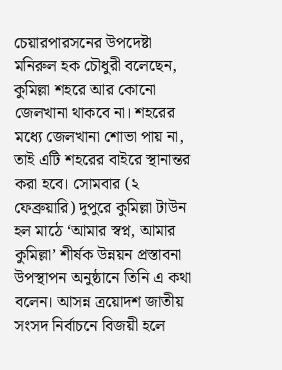চেয়ারপারসনের উপদেষ্টা মনিরুল হক চৌধুরী বলেছেন, কুমিল্লা শহরে আর কোনো জেলখানা থাকবে না। শহরের মধ্যে জেলখানা শোভা পায় না, তাই এটি শহরের বাইরে স্থানান্তর করা হবে। সোমবার (২ ফেব্রুয়ারি) দুপুরে কুমিল্লা টাউন হল মাঠে ‘আমার স্বপ্ন, আমার কুমিল্লা’ শীর্ষক উন্নয়ন প্রস্তাবনা উপস্থাপন অনুষ্ঠানে তিনি এ কথা বলেন। আসন্ন ত্রয়োদশ জাতীয় সংসদ নির্বাচনে বিজয়ী হলে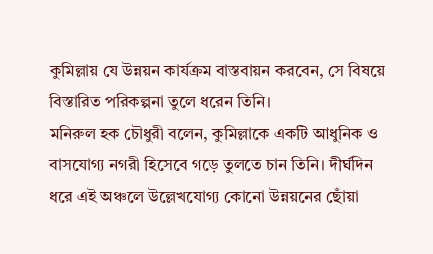কুমিল্লায় যে উন্নয়ন কার্যক্রম বাস্তবায়ন করবেন, সে বিষয়ে বিস্তারিত পরিকল্পনা তুলে ধরেন তিনি।
মনিরুল হক চৌধুরী বলেন, কুমিল্লাকে একটি আধুনিক ও বাসযোগ্য নগরী হিসেবে গড়ে তুলতে চান তিনি। দীর্ঘদিন ধরে এই অঞ্চলে উল্লেখযোগ্য কোনো উন্নয়নের ছোঁয়া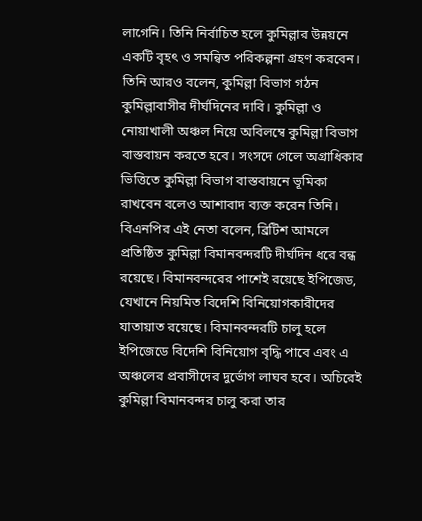লাগেনি। তিনি নির্বাচিত হলে কুমিল্লার উন্নয়নে একটি বৃহৎ ও সমন্বিত পরিকল্পনা গ্রহণ করবেন।
তিনি আরও বলেন, কুমিল্লা বিভাগ গঠন কুমিল্লাবাসীর দীর্ঘদিনের দাবি। কুমিল্লা ও নোয়াখালী অঞ্চল নিয়ে অবিলম্বে কুমিল্লা বিভাগ বাস্তবায়ন করতে হবে। সংসদে গেলে অগ্রাধিকার ভিত্তিতে কুমিল্লা বিভাগ বাস্তবায়নে ভূমিকা রাখবেন বলেও আশাবাদ ব্যক্ত করেন তিনি।
বিএনপির এই নেতা বলেন, ব্রিটিশ আমলে প্রতিষ্ঠিত কুমিল্লা বিমানবন্দরটি দীর্ঘদিন ধরে বন্ধ রয়েছে। বিমানবন্দরের পাশেই রয়েছে ইপিজেড, যেখানে নিয়মিত বিদেশি বিনিয়োগকারীদের যাতায়াত রয়েছে। বিমানবন্দরটি চালু হলে ইপিজেডে বিদেশি বিনিয়োগ বৃদ্ধি পাবে এবং এ অঞ্চলের প্রবাসীদের দুর্ভোগ লাঘব হবে। অচিরেই কুমিল্লা বিমানবন্দর চালু করা তার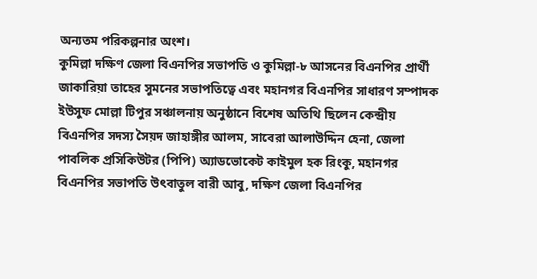অন্যতম পরিকল্পনার অংশ।
কুমিল্লা দক্ষিণ জেলা বিএনপির সভাপতি ও কুমিল্লা-৮ আসনের বিএনপির প্রার্থী জাকারিয়া তাহের সুমনের সভাপতিত্বে এবং মহানগর বিএনপির সাধারণ সম্পাদক ইউসুফ মোল্লা টিপুর সঞ্চালনায় অনুষ্ঠানে বিশেষ অতিথি ছিলেন কেন্দ্রীয় বিএনপির সদস্য সৈয়দ জাহাঙ্গীর আলম, সাবেরা আলাউদ্দিন হেনা, জেলা পাবলিক প্রসিকিউটর (পিপি) অ্যাডভোকেট কাইমুল হক রিংকু, মহানগর বিএনপির সভাপতি উৎবাতুল বারী আবু, দক্ষিণ জেলা বিএনপির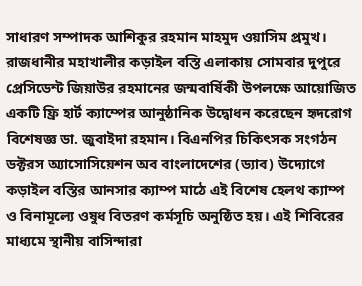সাধারণ সম্পাদক আশিকুর রহমান মাহমুদ ওয়াসিম প্রমুখ।
রাজধানীর মহাখালীর কড়াইল বস্তি এলাকায় সোমবার দুপুরে প্রেসিডেন্ট জিয়াউর রহমানের জন্মবার্ষিকী উপলক্ষে আয়োজিত একটি ফ্রি হার্ট ক্যাম্পের আনুষ্ঠানিক উদ্বোধন করেছেন হৃদরোগ বিশেষজ্ঞ ডা. জুবাইদা রহমান। বিএনপির চিকিৎসক সংগঠন ডক্টরস অ্যাসোসিয়েশন অব বাংলাদেশের (ড্যাব) উদ্যোগে কড়াইল বস্তির আনসার ক্যাম্প মাঠে এই বিশেষ হেলথ ক্যাম্প ও বিনামূল্যে ওষুধ বিতরণ কর্মসূচি অনুষ্ঠিত হয়। এই শিবিরের মাধ্যমে স্থানীয় বাসিন্দারা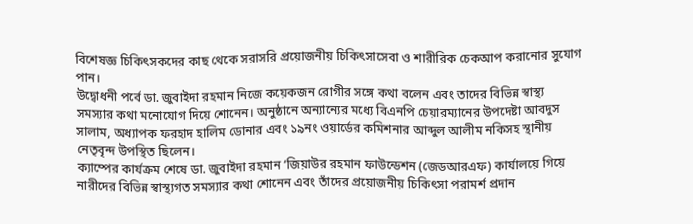বিশেষজ্ঞ চিকিৎসকদের কাছ থেকে সরাসরি প্রয়োজনীয় চিকিৎসাসেবা ও শারীরিক চেকআপ করানোর সুযোগ পান।
উদ্বোধনী পর্বে ডা. জুবাইদা রহমান নিজে কয়েকজন রোগীর সঙ্গে কথা বলেন এবং তাদের বিভিন্ন স্বাস্থ্য সমস্যার কথা মনোযোগ দিয়ে শোনেন। অনুষ্ঠানে অন্যান্যের মধ্যে বিএনপি চেয়ারম্যানের উপদেষ্টা আবদুস সালাম, অধ্যাপক ফরহাদ হালিম ডোনার এবং ১৯নং ওয়ার্ডের কমিশনার আব্দুল আলীম নকিসহ স্থানীয় নেতৃবৃন্দ উপস্থিত ছিলেন।
ক্যাম্পের কার্যক্রম শেষে ডা. জুবাইদা রহমান ‘জিয়াউর রহমান ফাউন্ডেশন (জেডআরএফ) কার্যালয়ে গিয়ে নারীদের বিভিন্ন স্বাস্থ্যগত সমস্যার কথা শোনেন এবং তাঁদের প্রয়োজনীয় চিকিৎসা পরামর্শ প্রদান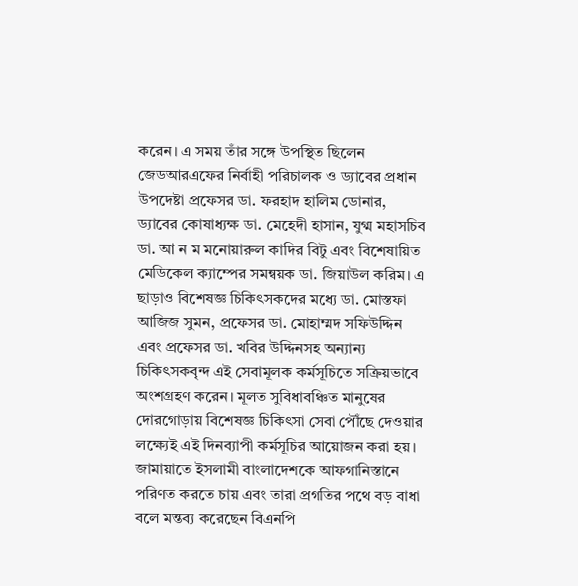করেন। এ সময় তাঁর সঙ্গে উপস্থিত ছিলেন জেডআরএফের নির্বাহী পরিচালক ও ড্যাবের প্রধান উপদেষ্টা প্রফেসর ডা. ফরহাদ হালিম ডোনার, ড্যাবের কোষাধ্যক্ষ ডা. মেহেদী হাসান, যুগ্ম মহাসচিব ডা. আ ন ম মনোয়ারুল কাদির বিটু এবং বিশেষায়িত মেডিকেল ক্যাম্পের সমন্বয়ক ডা. জিয়াউল করিম। এ ছাড়াও বিশেষজ্ঞ চিকিৎসকদের মধ্যে ডা. মোস্তফা আজিজ সুমন, প্রফেসর ডা. মোহাম্মদ সফিউদ্দিন এবং প্রফেসর ডা. খবির উদ্দিনসহ অন্যান্য চিকিৎসকবৃন্দ এই সেবামূলক কর্মসূচিতে সক্রিয়ভাবে অংশগ্রহণ করেন। মূলত সুবিধাবঞ্চিত মানুষের দোরগোড়ায় বিশেষজ্ঞ চিকিৎসা সেবা পৌঁছে দেওয়ার লক্ষ্যেই এই দিনব্যাপী কর্মসূচির আয়োজন করা হয়।
জামায়াতে ইসলামী বাংলাদেশকে আফগানিস্তানে পরিণত করতে চায় এবং তারা প্রগতির পথে বড় বাধা বলে মন্তব্য করেছেন বিএনপি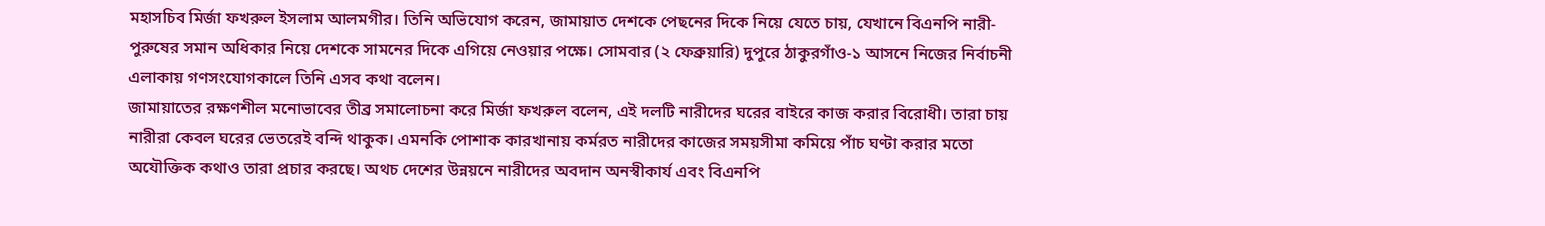মহাসচিব মির্জা ফখরুল ইসলাম আলমগীর। তিনি অভিযোগ করেন, জামায়াত দেশকে পেছনের দিকে নিয়ে যেতে চায়, যেখানে বিএনপি নারী-পুরুষের সমান অধিকার নিয়ে দেশকে সামনের দিকে এগিয়ে নেওয়ার পক্ষে। সোমবার (২ ফেব্রুয়ারি) দুপুরে ঠাকুরগাঁও-১ আসনে নিজের নির্বাচনী এলাকায় গণসংযোগকালে তিনি এসব কথা বলেন।
জামায়াতের রক্ষণশীল মনোভাবের তীব্র সমালোচনা করে মির্জা ফখরুল বলেন, এই দলটি নারীদের ঘরের বাইরে কাজ করার বিরোধী। তারা চায় নারীরা কেবল ঘরের ভেতরেই বন্দি থাকুক। এমনকি পোশাক কারখানায় কর্মরত নারীদের কাজের সময়সীমা কমিয়ে পাঁচ ঘণ্টা করার মতো অযৌক্তিক কথাও তারা প্রচার করছে। অথচ দেশের উন্নয়নে নারীদের অবদান অনস্বীকার্য এবং বিএনপি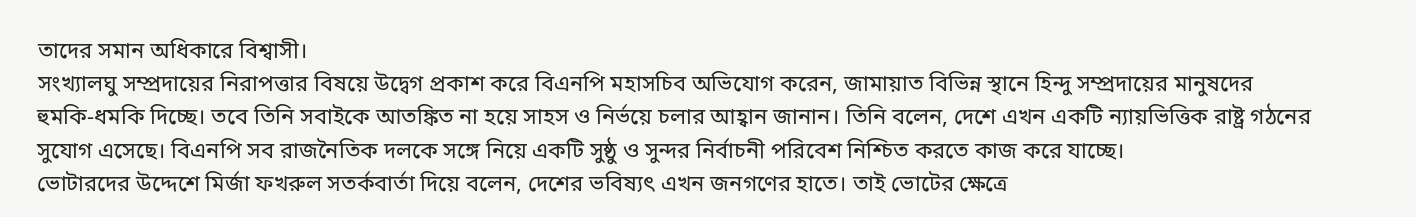তাদের সমান অধিকারে বিশ্বাসী।
সংখ্যালঘু সম্প্রদায়ের নিরাপত্তার বিষয়ে উদ্বেগ প্রকাশ করে বিএনপি মহাসচিব অভিযোগ করেন, জামায়াত বিভিন্ন স্থানে হিন্দু সম্প্রদায়ের মানুষদের হুমকি-ধমকি দিচ্ছে। তবে তিনি সবাইকে আতঙ্কিত না হয়ে সাহস ও নির্ভয়ে চলার আহ্বান জানান। তিনি বলেন, দেশে এখন একটি ন্যায়ভিত্তিক রাষ্ট্র গঠনের সুযোগ এসেছে। বিএনপি সব রাজনৈতিক দলকে সঙ্গে নিয়ে একটি সুষ্ঠু ও সুন্দর নির্বাচনী পরিবেশ নিশ্চিত করতে কাজ করে যাচ্ছে।
ভোটারদের উদ্দেশে মির্জা ফখরুল সতর্কবার্তা দিয়ে বলেন, দেশের ভবিষ্যৎ এখন জনগণের হাতে। তাই ভোটের ক্ষেত্রে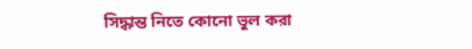সিদ্ধান্ত নিতে কোনো ভুল করা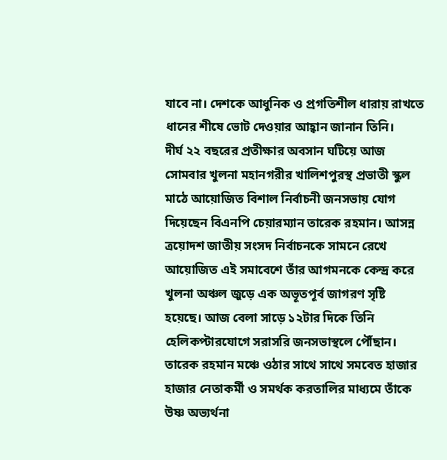যাবে না। দেশকে আধুনিক ও প্রগতিশীল ধারায় রাখতে ধানের শীষে ভোট দেওয়ার আহ্বান জানান তিনি।
দীর্ঘ ২২ বছরের প্রতীক্ষার অবসান ঘটিয়ে আজ সোমবার খুলনা মহানগরীর খালিশপুরস্থ প্রভাতী স্কুল মাঠে আয়োজিত বিশাল নির্বাচনী জনসভায় যোগ দিয়েছেন বিএনপি চেয়ারম্যান তারেক রহমান। আসন্ন ত্রয়োদশ জাতীয় সংসদ নির্বাচনকে সামনে রেখে আয়োজিত এই সমাবেশে তাঁর আগমনকে কেন্দ্র করে খুলনা অঞ্চল জুড়ে এক অভূতপূর্ব জাগরণ সৃষ্টি হয়েছে। আজ বেলা সাড়ে ১২টার দিকে তিনি হেলিকপ্টারযোগে সরাসরি জনসভাস্থলে পৌঁছান। তারেক রহমান মঞ্চে ওঠার সাথে সাথে সমবেত হাজার হাজার নেতাকর্মী ও সমর্থক করতালির মাধ্যমে তাঁকে উষ্ণ অভ্যর্থনা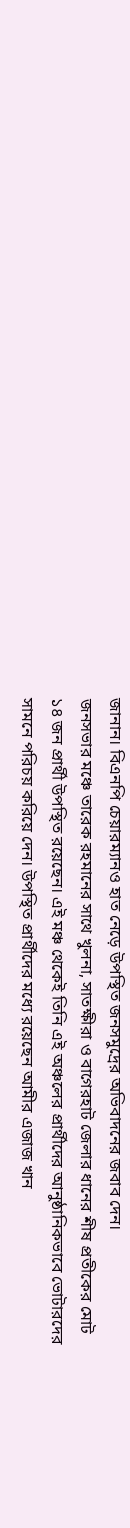জানান। বিএনপি চেয়ারম্যানও হাত নেড়ে উপস্থিত জনসমুদ্রের অভিবাদনের জবাব দেন।
জনসভার মঞ্চে তারেক রহমানের সাথে খুলনা, সাতক্ষীরা ও বাগেরহাট জেলার ধানের শীষ প্রতীকের মোট ১৪ জন প্রার্থী উপস্থিত রয়েছেন। এই মঞ্চ থেকেই তিনি এই অঞ্চলের প্রার্থীদের আনুষ্ঠানিকভাবে ভোটারদের সামনে পরিচয় করিয়ে দেন। উপস্থিত প্রার্থীদের মধ্যে রয়েছেন আমীর এজাজ খান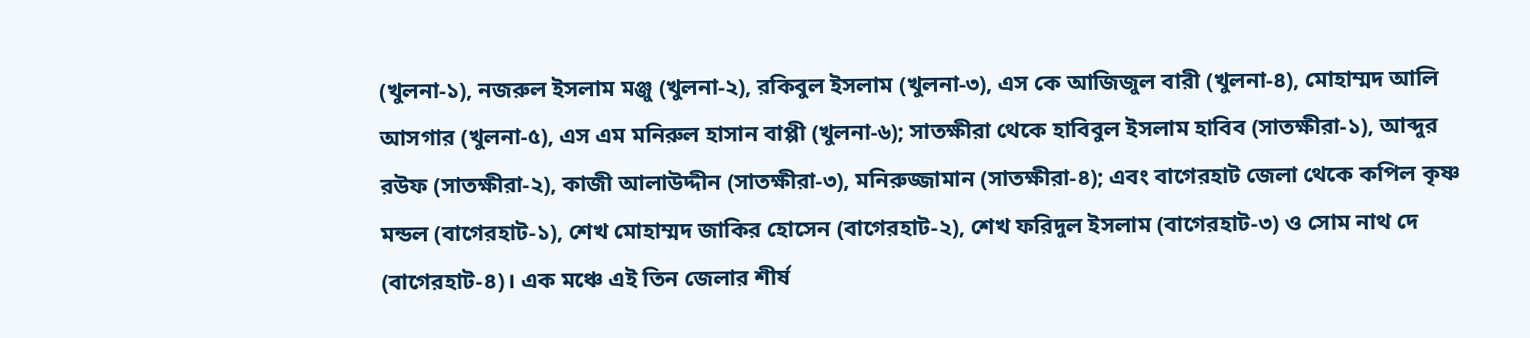(খুলনা-১), নজরুল ইসলাম মঞ্জু (খুলনা-২), রকিবুল ইসলাম (খুলনা-৩), এস কে আজিজুল বারী (খুলনা-৪), মোহাম্মদ আলি আসগার (খুলনা-৫), এস এম মনিরুল হাসান বাপ্পী (খুলনা-৬); সাতক্ষীরা থেকে হাবিবুল ইসলাম হাবিব (সাতক্ষীরা-১), আব্দুর রউফ (সাতক্ষীরা-২), কাজী আলাউদ্দীন (সাতক্ষীরা-৩), মনিরুজ্জামান (সাতক্ষীরা-৪); এবং বাগেরহাট জেলা থেকে কপিল কৃষ্ণ মন্ডল (বাগেরহাট-১), শেখ মোহাম্মদ জাকির হোসেন (বাগেরহাট-২), শেখ ফরিদুল ইসলাম (বাগেরহাট-৩) ও সোম নাথ দে (বাগেরহাট-৪)। এক মঞ্চে এই তিন জেলার শীর্ষ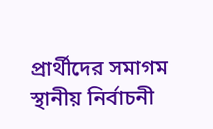প্রার্থীদের সমাগম স্থানীয় নির্বাচনী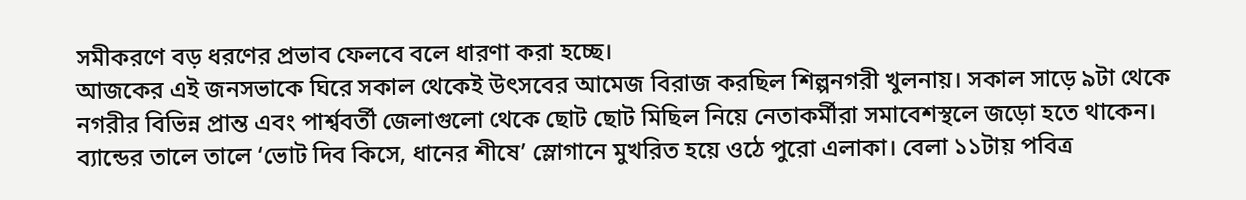সমীকরণে বড় ধরণের প্রভাব ফেলবে বলে ধারণা করা হচ্ছে।
আজকের এই জনসভাকে ঘিরে সকাল থেকেই উৎসবের আমেজ বিরাজ করছিল শিল্পনগরী খুলনায়। সকাল সাড়ে ৯টা থেকে নগরীর বিভিন্ন প্রান্ত এবং পার্শ্ববর্তী জেলাগুলো থেকে ছোট ছোট মিছিল নিয়ে নেতাকর্মীরা সমাবেশস্থলে জড়ো হতে থাকেন। ব্যান্ডের তালে তালে ‘ভোট দিব কিসে, ধানের শীষে’ স্লোগানে মুখরিত হয়ে ওঠে পুরো এলাকা। বেলা ১১টায় পবিত্র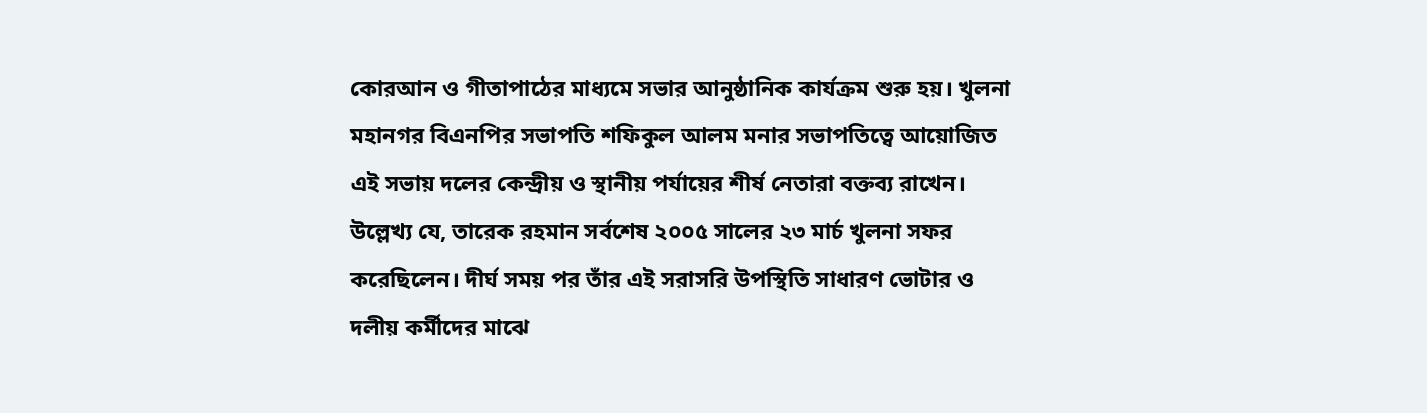কোরআন ও গীতাপাঠের মাধ্যমে সভার আনুষ্ঠানিক কার্যক্রম শুরু হয়। খুলনা মহানগর বিএনপির সভাপতি শফিকুল আলম মনার সভাপতিত্বে আয়োজিত এই সভায় দলের কেন্দ্রীয় ও স্থানীয় পর্যায়ের শীর্ষ নেতারা বক্তব্য রাখেন। উল্লেখ্য যে, তারেক রহমান সর্বশেষ ২০০৫ সালের ২৩ মার্চ খুলনা সফর করেছিলেন। দীর্ঘ সময় পর তাঁর এই সরাসরি উপস্থিতি সাধারণ ভোটার ও দলীয় কর্মীদের মাঝে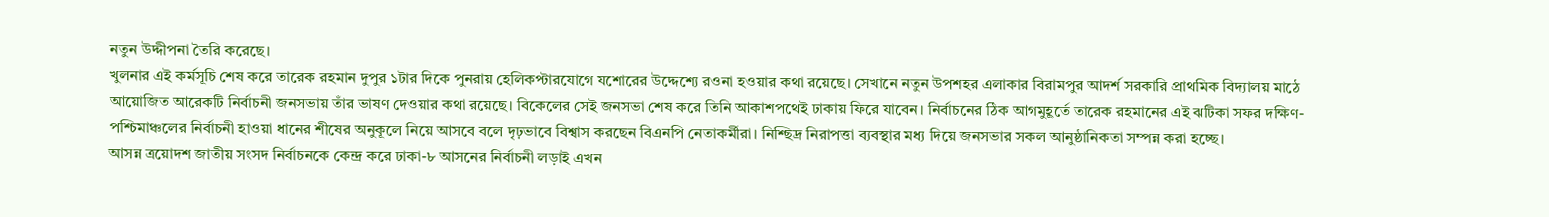নতুন উদ্দীপনা তৈরি করেছে।
খুলনার এই কর্মসূচি শেষ করে তারেক রহমান দুপুর ১টার দিকে পুনরায় হেলিকপ্টারযোগে যশোরের উদ্দেশ্যে রওনা হওয়ার কথা রয়েছে। সেখানে নতুন উপশহর এলাকার বিরামপুর আদর্শ সরকারি প্রাথমিক বিদ্যালয় মাঠে আয়োজিত আরেকটি নির্বাচনী জনসভায় তাঁর ভাষণ দেওয়ার কথা রয়েছে। বিকেলের সেই জনসভা শেষ করে তিনি আকাশপথেই ঢাকায় ফিরে যাবেন। নির্বাচনের ঠিক আগমুহূর্তে তারেক রহমানের এই ঝটিকা সফর দক্ষিণ-পশ্চিমাঞ্চলের নির্বাচনী হাওয়া ধানের শীষের অনুকূলে নিয়ে আসবে বলে দৃঢ়ভাবে বিশ্বাস করছেন বিএনপি নেতাকর্মীরা। নিশ্ছিদ্র নিরাপত্তা ব্যবস্থার মধ্য দিয়ে জনসভার সকল আনুষ্ঠানিকতা সম্পন্ন করা হচ্ছে।
আসন্ন ত্রয়োদশ জাতীয় সংসদ নির্বাচনকে কেন্দ্র করে ঢাকা-৮ আসনের নির্বাচনী লড়াই এখন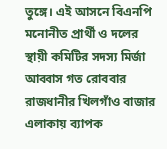তুঙ্গে। এই আসনে বিএনপি মনোনীত প্রার্থী ও দলের স্থায়ী কমিটির সদস্য মির্জা আব্বাস গত রোববার রাজধানীর খিলগাঁও বাজার এলাকায় ব্যাপক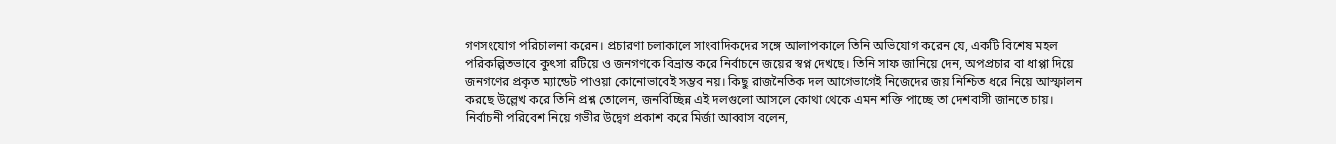গণসংযোগ পরিচালনা করেন। প্রচারণা চলাকালে সাংবাদিকদের সঙ্গে আলাপকালে তিনি অভিযোগ করেন যে, একটি বিশেষ মহল পরিকল্পিতভাবে কুৎসা রটিয়ে ও জনগণকে বিভ্রান্ত করে নির্বাচনে জয়ের স্বপ্ন দেখছে। তিনি সাফ জানিয়ে দেন, অপপ্রচার বা ধাপ্পা দিয়ে জনগণের প্রকৃত ম্যান্ডেট পাওয়া কোনোভাবেই সম্ভব নয়। কিছু রাজনৈতিক দল আগেভাগেই নিজেদের জয় নিশ্চিত ধরে নিয়ে আস্ফালন করছে উল্লেখ করে তিনি প্রশ্ন তোলেন, জনবিচ্ছিন্ন এই দলগুলো আসলে কোথা থেকে এমন শক্তি পাচ্ছে তা দেশবাসী জানতে চায়।
নির্বাচনী পরিবেশ নিয়ে গভীর উদ্বেগ প্রকাশ করে মির্জা আব্বাস বলেন,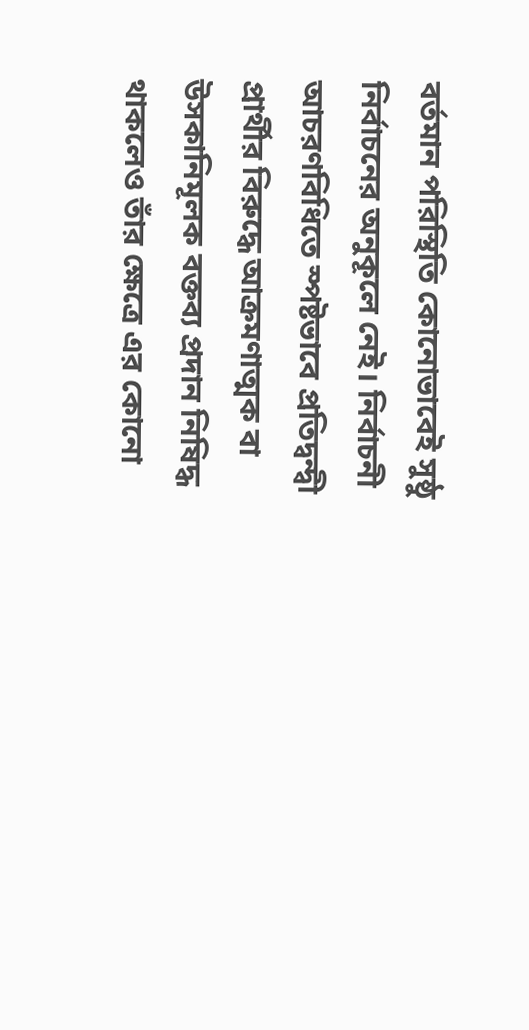বর্তমান পরিস্থিতি কোনোভাবেই সুষ্ঠু নির্বাচনের অনুকূলে নেই। নির্বাচনী আচরণবিধিতে স্পষ্টভাবে প্রতিদ্বন্দ্বী প্রার্থীর বিরুদ্ধে আক্রমণাত্মক বা উসকানিমূলক বক্তব্য প্রদান নিষিদ্ধ থাকলেও তাঁর ক্ষেত্রে এর কোনো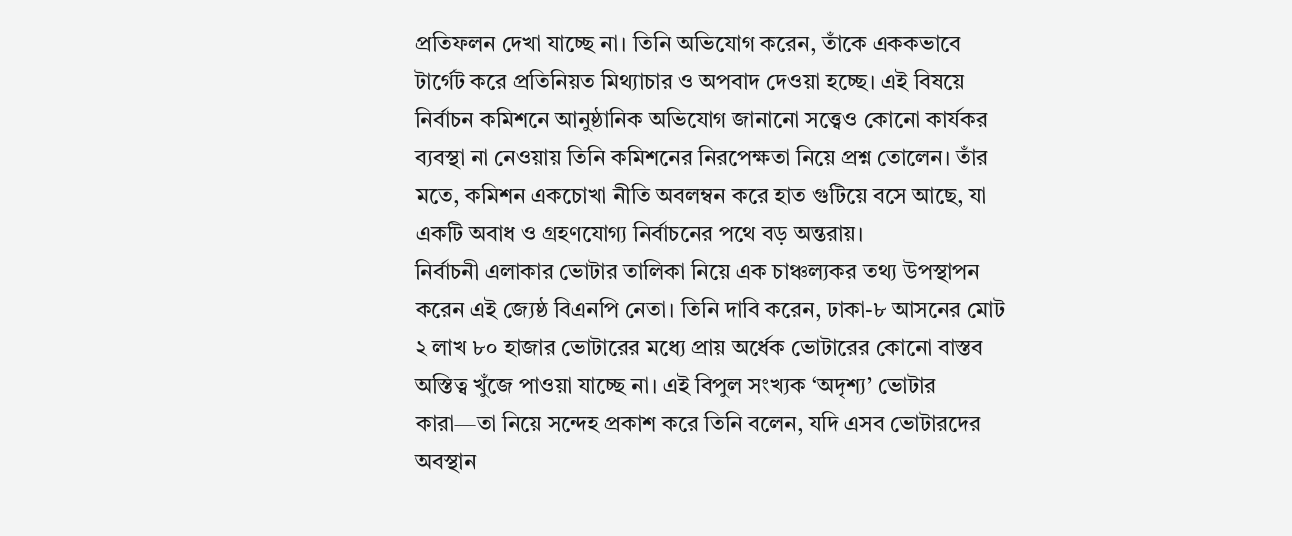প্রতিফলন দেখা যাচ্ছে না। তিনি অভিযোগ করেন, তাঁকে এককভাবে টার্গেট করে প্রতিনিয়ত মিথ্যাচার ও অপবাদ দেওয়া হচ্ছে। এই বিষয়ে নির্বাচন কমিশনে আনুষ্ঠানিক অভিযোগ জানানো সত্ত্বেও কোনো কার্যকর ব্যবস্থা না নেওয়ায় তিনি কমিশনের নিরপেক্ষতা নিয়ে প্রশ্ন তোলেন। তাঁর মতে, কমিশন একচোখা নীতি অবলম্বন করে হাত গুটিয়ে বসে আছে, যা একটি অবাধ ও গ্রহণযোগ্য নির্বাচনের পথে বড় অন্তরায়।
নির্বাচনী এলাকার ভোটার তালিকা নিয়ে এক চাঞ্চল্যকর তথ্য উপস্থাপন করেন এই জ্যেষ্ঠ বিএনপি নেতা। তিনি দাবি করেন, ঢাকা-৮ আসনের মোট ২ লাখ ৮০ হাজার ভোটারের মধ্যে প্রায় অর্ধেক ভোটারের কোনো বাস্তব অস্তিত্ব খুঁজে পাওয়া যাচ্ছে না। এই বিপুল সংখ্যক ‘অদৃশ্য’ ভোটার কারা—তা নিয়ে সন্দেহ প্রকাশ করে তিনি বলেন, যদি এসব ভোটারদের অবস্থান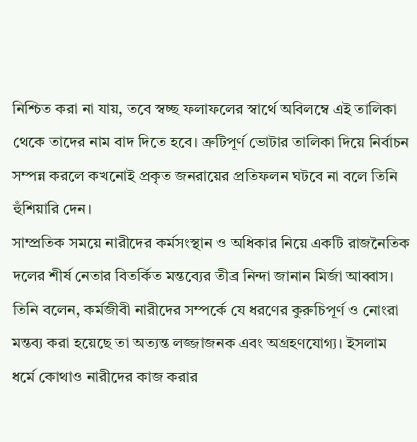নিশ্চিত করা না যায়, তবে স্বচ্ছ ফলাফলের স্বার্থে অবিলম্বে এই তালিকা থেকে তাদের নাম বাদ দিতে হবে। ত্রুটিপূর্ণ ভোটার তালিকা দিয়ে নির্বাচন সম্পন্ন করলে কখনোই প্রকৃত জনরায়ের প্রতিফলন ঘটবে না বলে তিনি হুঁশিয়ারি দেন।
সাম্প্রতিক সময়ে নারীদের কর্মসংস্থান ও অধিকার নিয়ে একটি রাজনৈতিক দলের শীর্ষ নেতার বিতর্কিত মন্তব্যের তীব্র নিন্দা জানান মির্জা আব্বাস। তিনি বলেন, কর্মজীবী নারীদের সম্পর্কে যে ধরণের কুরুচিপূর্ণ ও নোংরা মন্তব্য করা হয়েছে তা অত্যন্ত লজ্জাজনক এবং অগ্রহণযোগ্য। ইসলাম ধর্মে কোথাও নারীদের কাজ করার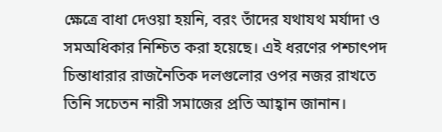ক্ষেত্রে বাধা দেওয়া হয়নি, বরং তাঁদের যথাযথ মর্যাদা ও সমঅধিকার নিশ্চিত করা হয়েছে। এই ধরণের পশ্চাৎপদ চিন্তাধারার রাজনৈতিক দলগুলোর ওপর নজর রাখতে তিনি সচেতন নারী সমাজের প্রতি আহ্বান জানান।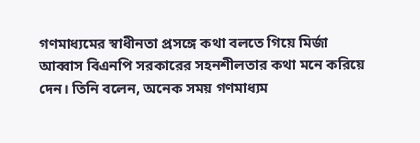গণমাধ্যমের স্বাধীনতা প্রসঙ্গে কথা বলতে গিয়ে মির্জা আব্বাস বিএনপি সরকারের সহনশীলতার কথা মনে করিয়ে দেন। তিনি বলেন, অনেক সময় গণমাধ্যম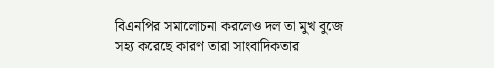বিএনপির সমালোচনা করলেও দল তা মুখ বুজে সহ্য করেছে কারণ তারা সাংবাদিকতার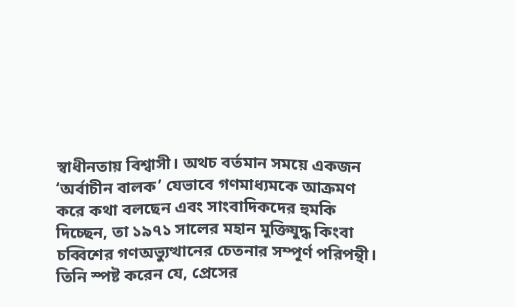স্বাধীনতায় বিশ্বাসী। অথচ বর্তমান সময়ে একজন ‘অর্বাচীন বালক’ যেভাবে গণমাধ্যমকে আক্রমণ করে কথা বলছেন এবং সাংবাদিকদের হুমকি দিচ্ছেন, তা ১৯৭১ সালের মহান মুক্তিযুদ্ধ কিংবা চব্বিশের গণঅভ্যুত্থানের চেতনার সম্পূর্ণ পরিপন্থী। তিনি স্পষ্ট করেন যে, প্রেসের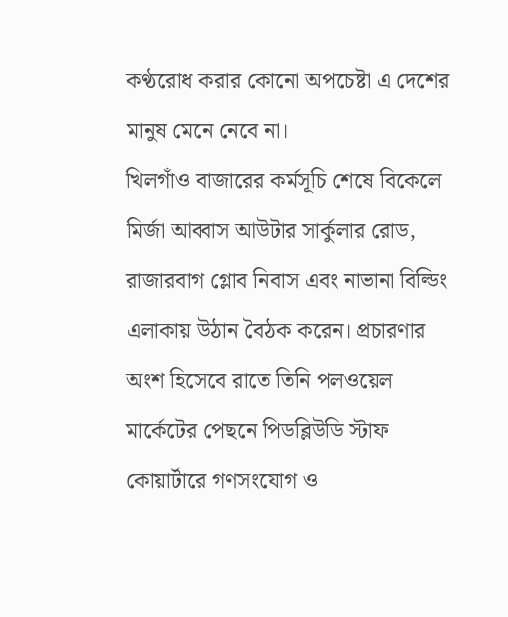কণ্ঠরোধ করার কোনো অপচেষ্টা এ দেশের মানুষ মেনে নেবে না।
খিলগাঁও বাজারের কর্মসূচি শেষে বিকেলে মির্জা আব্বাস আউটার সার্কুলার রোড, রাজারবাগ গ্লোব নিবাস এবং নাভানা বিল্ডিং এলাকায় উঠান বৈঠক করেন। প্রচারণার অংশ হিসেবে রাতে তিনি পলওয়েল মার্কেটের পেছনে পিডব্লিউডি স্টাফ কোয়ার্টারে গণসংযোগ ও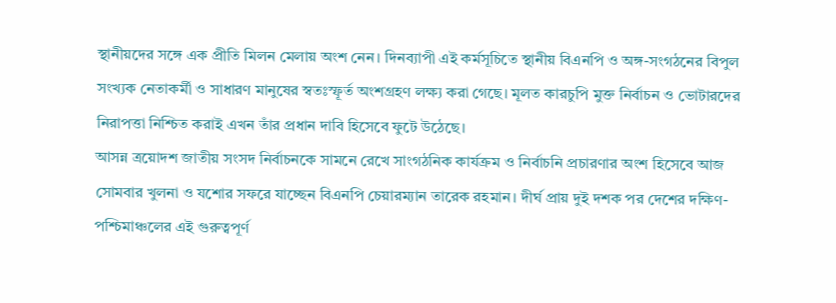স্থানীয়দের সঙ্গে এক প্রীতি মিলন মেলায় অংশ নেন। দিনব্যাপী এই কর্মসূচিতে স্থানীয় বিএনপি ও অঙ্গ-সংগঠনের বিপুল সংখ্যক নেতাকর্মী ও সাধারণ মানুষের স্বতঃস্ফূর্ত অংশগ্রহণ লক্ষ্য করা গেছে। মূলত কারচুপি মুক্ত নির্বাচন ও ভোটারদের নিরাপত্তা নিশ্চিত করাই এখন তাঁর প্রধান দাবি হিসেবে ফুটে উঠেছে।
আসন্ন ত্রয়োদশ জাতীয় সংসদ নির্বাচনকে সামনে রেখে সাংগঠনিক কার্যক্রম ও নির্বাচনি প্রচারণার অংশ হিসেবে আজ সোমবার খুলনা ও যশোর সফরে যাচ্ছেন বিএনপি চেয়ারম্যান তারেক রহমান। দীর্ঘ প্রায় দুই দশক পর দেশের দক্ষিণ-পশ্চিমাঞ্চলের এই গুরুত্বপূর্ণ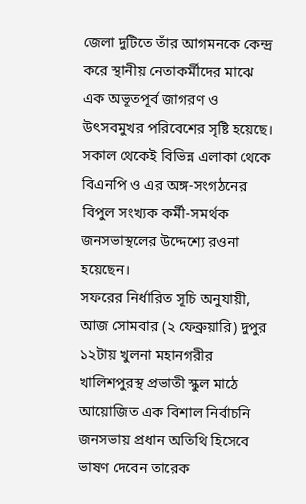জেলা দুটিতে তাঁর আগমনকে কেন্দ্র করে স্থানীয় নেতাকর্মীদের মাঝে এক অভূতপূর্ব জাগরণ ও উৎসবমুখর পরিবেশের সৃষ্টি হয়েছে। সকাল থেকেই বিভিন্ন এলাকা থেকে বিএনপি ও এর অঙ্গ-সংগঠনের বিপুল সংখ্যক কর্মী-সমর্থক জনসভাস্থলের উদ্দেশ্যে রওনা হয়েছেন।
সফরের নির্ধারিত সূচি অনুযায়ী, আজ সোমবার (২ ফেব্রুয়ারি) দুপুর ১২টায় খুলনা মহানগরীর খালিশপুরস্থ প্রভাতী স্কুল মাঠে আয়োজিত এক বিশাল নির্বাচনি জনসভায় প্রধান অতিথি হিসেবে ভাষণ দেবেন তারেক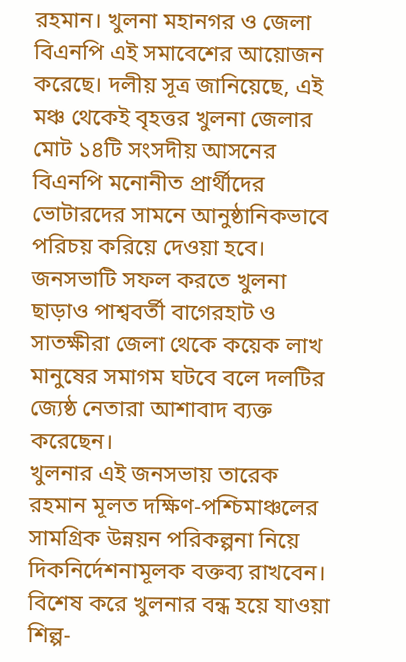রহমান। খুলনা মহানগর ও জেলা বিএনপি এই সমাবেশের আয়োজন করেছে। দলীয় সূত্র জানিয়েছে, এই মঞ্চ থেকেই বৃহত্তর খুলনা জেলার মোট ১৪টি সংসদীয় আসনের বিএনপি মনোনীত প্রার্থীদের ভোটারদের সামনে আনুষ্ঠানিকভাবে পরিচয় করিয়ে দেওয়া হবে। জনসভাটি সফল করতে খুলনা ছাড়াও পাশ্ববর্তী বাগেরহাট ও সাতক্ষীরা জেলা থেকে কয়েক লাখ মানুষের সমাগম ঘটবে বলে দলটির জ্যেষ্ঠ নেতারা আশাবাদ ব্যক্ত করেছেন।
খুলনার এই জনসভায় তারেক রহমান মূলত দক্ষিণ-পশ্চিমাঞ্চলের সামগ্রিক উন্নয়ন পরিকল্পনা নিয়ে দিকনির্দেশনামূলক বক্তব্য রাখবেন। বিশেষ করে খুলনার বন্ধ হয়ে যাওয়া শিল্প-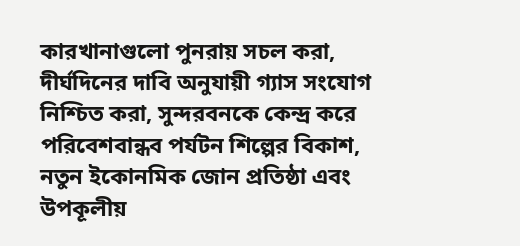কারখানাগুলো পুনরায় সচল করা, দীর্ঘদিনের দাবি অনুযায়ী গ্যাস সংযোগ নিশ্চিত করা, সুন্দরবনকে কেন্দ্র করে পরিবেশবান্ধব পর্যটন শিল্পের বিকাশ, নতুন ইকোনমিক জোন প্রতিষ্ঠা এবং উপকূলীয়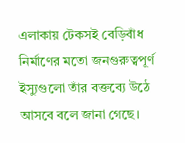এলাকায় টেকসই বেড়িবাঁধ নির্মাণের মতো জনগুরুত্বপূর্ণ ইস্যুগুলো তাঁর বক্তব্যে উঠে আসবে বলে জানা গেছে।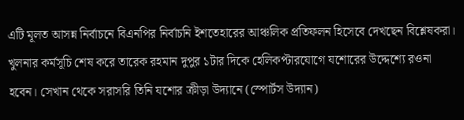এটি মূলত আসন্ন নির্বাচনে বিএনপির নির্বাচনি ইশতেহারের আঞ্চলিক প্রতিফলন হিসেবে দেখছেন বিশ্লেষকরা।
খুলনার কর্মসূচি শেষ করে তারেক রহমান দুপুর ১টার দিকে হেলিকপ্টারযোগে যশোরের উদ্দেশ্যে রওনা হবেন। সেখান থেকে সরাসরি তিনি যশোর ক্রীড়া উদ্যানে (স্পোর্টস উদ্যান)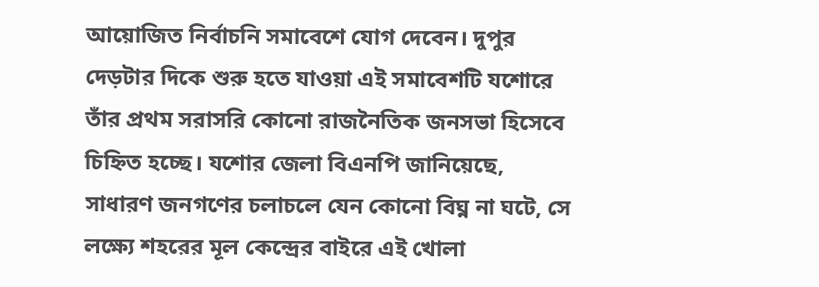আয়োজিত নির্বাচনি সমাবেশে যোগ দেবেন। দুপুর দেড়টার দিকে শুরু হতে যাওয়া এই সমাবেশটি যশোরে তাঁর প্রথম সরাসরি কোনো রাজনৈতিক জনসভা হিসেবে চিহ্নিত হচ্ছে। যশোর জেলা বিএনপি জানিয়েছে, সাধারণ জনগণের চলাচলে যেন কোনো বিঘ্ন না ঘটে, সে লক্ষ্যে শহরের মূল কেন্দ্রের বাইরে এই খোলা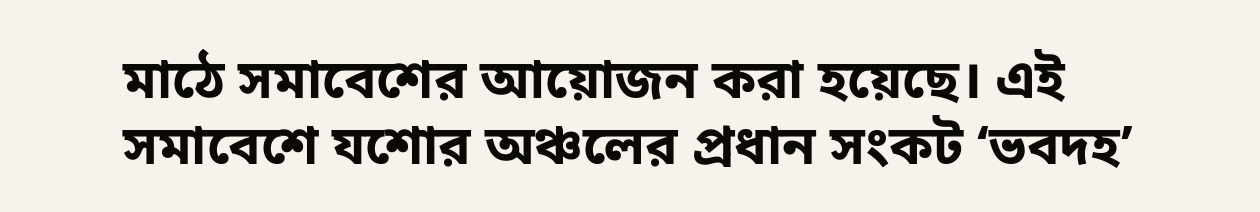মাঠে সমাবেশের আয়োজন করা হয়েছে। এই সমাবেশে যশোর অঞ্চলের প্রধান সংকট ‘ভবদহ’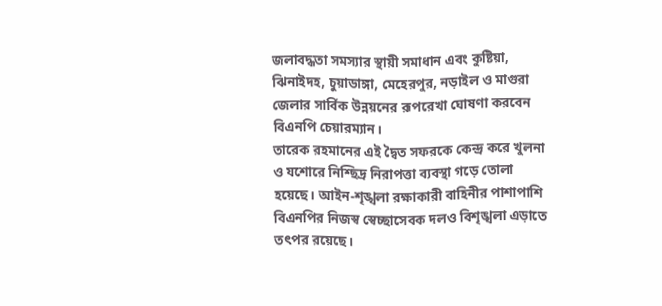জলাবদ্ধতা সমস্যার স্থায়ী সমাধান এবং কুষ্টিয়া, ঝিনাইদহ, চুয়াডাঙ্গা, মেহেরপুর, নড়াইল ও মাগুরা জেলার সার্বিক উন্নয়নের রূপরেখা ঘোষণা করবেন বিএনপি চেয়ারম্যান।
তারেক রহমানের এই দ্বৈত সফরকে কেন্দ্র করে খুলনা ও যশোরে নিশ্ছিদ্র নিরাপত্তা ব্যবস্থা গড়ে তোলা হয়েছে। আইন-শৃঙ্খলা রক্ষাকারী বাহিনীর পাশাপাশি বিএনপির নিজস্ব স্বেচ্ছাসেবক দলও বিশৃঙ্খলা এড়াতে তৎপর রয়েছে।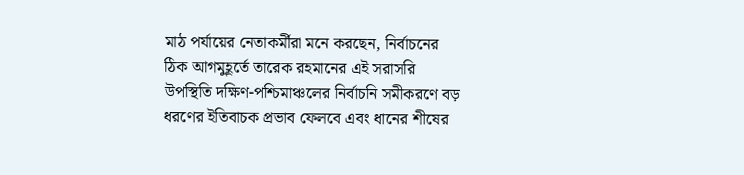মাঠ পর্যায়ের নেতাকর্মীরা মনে করছেন, নির্বাচনের ঠিক আগমুহূর্তে তারেক রহমানের এই সরাসরি উপস্থিতি দক্ষিণ-পশ্চিমাঞ্চলের নির্বাচনি সমীকরণে বড় ধরণের ইতিবাচক প্রভাব ফেলবে এবং ধানের শীষের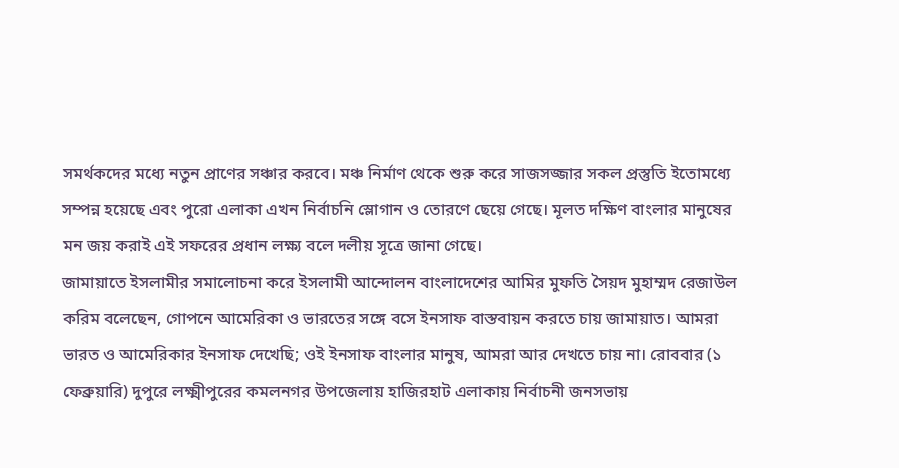সমর্থকদের মধ্যে নতুন প্রাণের সঞ্চার করবে। মঞ্চ নির্মাণ থেকে শুরু করে সাজসজ্জার সকল প্রস্তুতি ইতোমধ্যে সম্পন্ন হয়েছে এবং পুরো এলাকা এখন নির্বাচনি স্লোগান ও তোরণে ছেয়ে গেছে। মূলত দক্ষিণ বাংলার মানুষের মন জয় করাই এই সফরের প্রধান লক্ষ্য বলে দলীয় সূত্রে জানা গেছে।
জামায়াতে ইসলামীর সমালোচনা করে ইসলামী আন্দোলন বাংলাদেশের আমির মুফতি সৈয়দ মুহাম্মদ রেজাউল করিম বলেছেন, গোপনে আমেরিকা ও ভারতের সঙ্গে বসে ইনসাফ বাস্তবায়ন করতে চায় জামায়াত। আমরা ভারত ও আমেরিকার ইনসাফ দেখেছি; ওই ইনসাফ বাংলার মানুষ, আমরা আর দেখতে চায় না। রোববার (১ ফেব্রুয়ারি) দুপুরে লক্ষ্মীপুরের কমলনগর উপজেলায় হাজিরহাট এলাকায় নির্বাচনী জনসভায়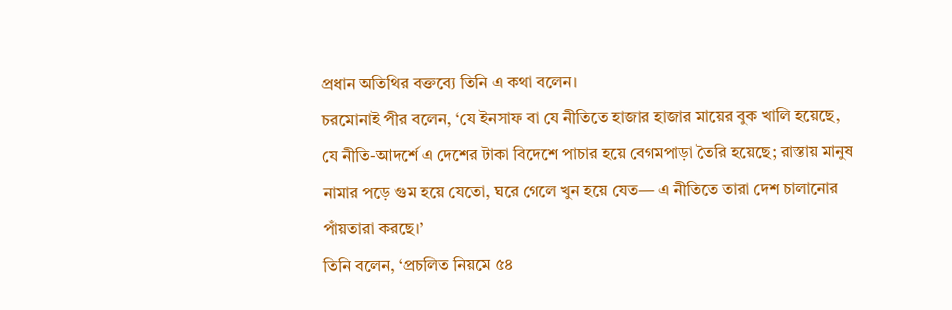প্রধান অতিথির বক্তব্যে তিনি এ কথা বলেন।
চরমোনাই পীর বলেন, ‘যে ইনসাফ বা যে নীতিতে হাজার হাজার মায়ের বুক খালি হয়েছে, যে নীতি-আদর্শে এ দেশের টাকা বিদেশে পাচার হয়ে বেগমপাড়া তৈরি হয়েছে; রাস্তায় মানুষ নামার পড়ে গুম হয়ে যেতো, ঘরে গেলে খুন হয়ে যেত— এ নীতিতে তারা দেশ চালানোর পাঁয়তারা করছে।’
তিনি বলেন, ‘প্রচলিত নিয়মে ৫৪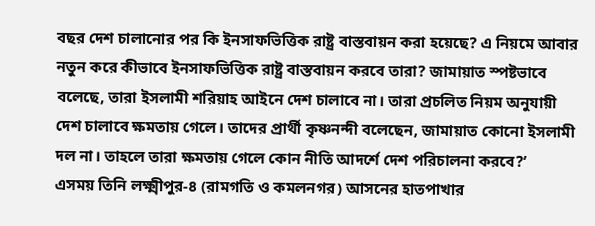বছর দেশ চালানোর পর কি ইনসাফভিত্তিক রাষ্ট্র বাস্তবায়ন করা হয়েছে? এ নিয়মে আবার নতুন করে কীভাবে ইনসাফভিত্তিক রাষ্ট্র বাস্তবায়ন করবে তারা? জামায়াত স্পষ্টভাবে বলেছে, তারা ইসলামী শরিয়াহ আইনে দেশ চালাবে না। তারা প্রচলিত নিয়ম অনুযায়ী দেশ চালাবে ক্ষমতায় গেলে। তাদের প্রার্থী কৃষ্ণনন্দী বলেছেন, জামায়াত কোনো ইসলামী দল না। তাহলে তারা ক্ষমতায় গেলে কোন নীতি আদর্শে দেশ পরিচালনা করবে?’
এসময় তিনি লক্ষ্মীপুর-৪ (রামগতি ও কমলনগর) আসনের হাতপাখার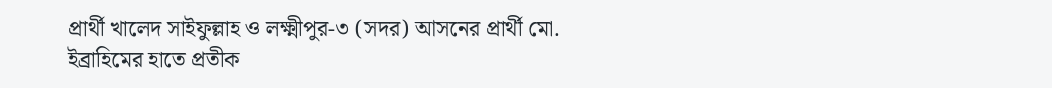প্রার্থী খালেদ সাইফুল্লাহ ও লক্ষ্মীপুর-৩ (সদর) আসনের প্রার্থী মো. ইব্রাহিমের হাতে প্রতীক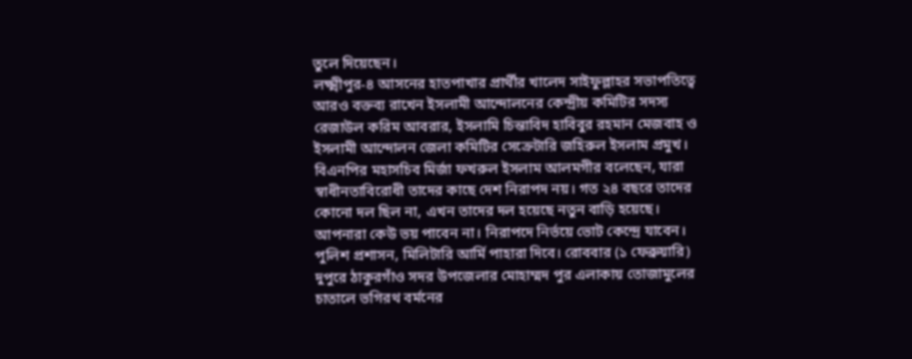তুলে দিয়েছেন।
লক্ষ্মীপুর-৪ আসনের হাতপাখার প্রার্থীর খালেদ সাইফুল্লাহর সভাপতিত্বে আরও বক্তব্য রাখেন ইসলামী আন্দোলনের কেন্দ্রীয় কমিটির সদস্য রেজাউল করিম আবরার, ইসলামি চিন্তাবিদ হাবিবুর রহমান মেজবাহ ও ইসলামী আন্দোলন জেলা কমিটির সেক্রেটারি জহিরুল ইসলাম প্রমুখ।
বিএনপির মহাসচিব মির্জা ফখরুল ইসলাম আলমগীর বলেছেন, যারা স্বাধীনতাবিরোধী তাদের কাছে দেশ নিরাপদ নয়। গত ২৪ বছরে তাদের কোনো দল ছিল না, এখন তাদের দল হয়েছে নতুন বাড়ি হয়েছে। আপনারা কেউ ভয় পাবেন না। নিরাপদে নির্ভয়ে ভোট কেন্দ্রে যাবেন। পুলিশ প্রশাসন, মিলিটারি আর্মি পাহারা দিবে। রোববার (১ ফেব্রুয়ারি) দুপুরে ঠাকুরগাঁও সদর উপজেলার মোহাম্মদ পুর এলাকায় তোজামুলের চাতালে ভগিরথ বর্মনের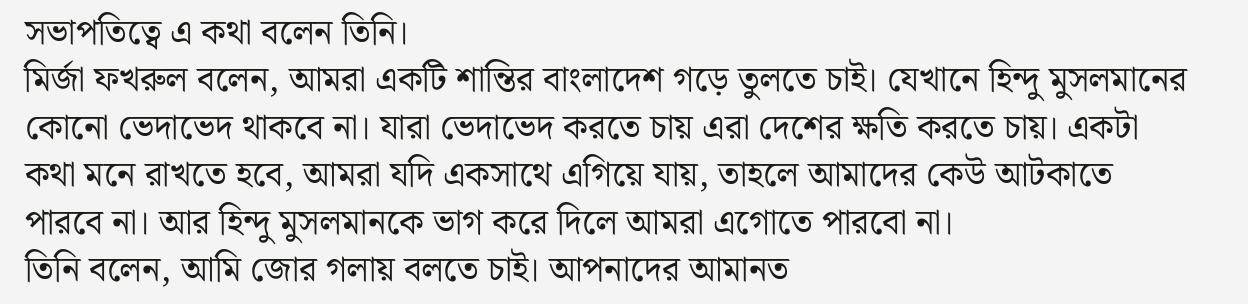সভাপতিত্বে এ কথা বলেন তিনি।
মির্জা ফখরুল বলেন, আমরা একটি শান্তির বাংলাদেশ গড়ে তুলতে চাই। যেখানে হিন্দু মুসলমানের কোনো ভেদাভেদ থাকবে না। যারা ভেদাভেদ করতে চায় এরা দেশের ক্ষতি করতে চায়। একটা কথা মনে রাখতে হবে, আমরা যদি একসাথে এগিয়ে যায়, তাহলে আমাদের কেউ আটকাতে পারবে না। আর হিন্দু মুসলমানকে ভাগ করে দিলে আমরা এগোতে পারবো না।
তিনি বলেন, আমি জোর গলায় বলতে চাই। আপনাদের আমানত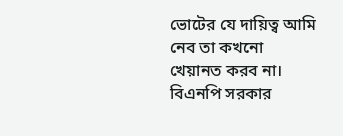ভোটের যে দায়িত্ব আমি নেব তা কখনো খেয়ানত করব না। বিএনপি সরকার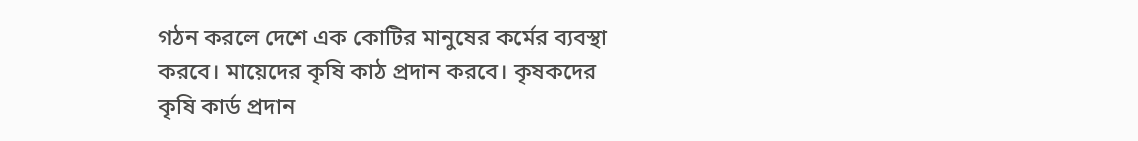গঠন করলে দেশে এক কোটির মানুষের কর্মের ব্যবস্থা করবে। মায়েদের কৃষি কাঠ প্রদান করবে। কৃষকদের কৃষি কার্ড প্রদান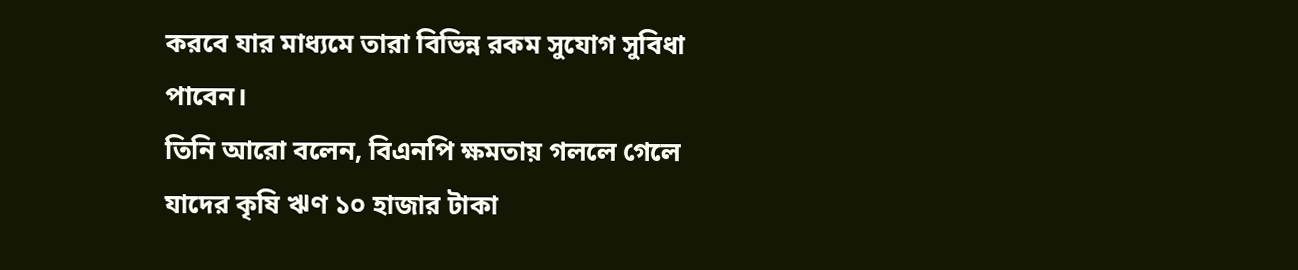করবে যার মাধ্যমে তারা বিভিন্ন রকম সুযোগ সুবিধা পাবেন।
তিনি আরো বলেন, বিএনপি ক্ষমতায় গললে গেলে যাদের কৃষি ঋণ ১০ হাজার টাকা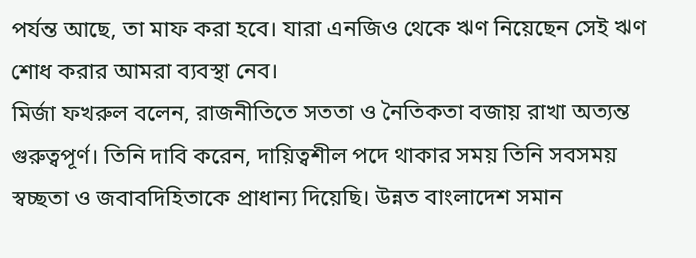পর্যন্ত আছে, তা মাফ করা হবে। যারা এনজিও থেকে ঋণ নিয়েছেন সেই ঋণ শোধ করার আমরা ব্যবস্থা নেব।
মির্জা ফখরুল বলেন, রাজনীতিতে সততা ও নৈতিকতা বজায় রাখা অত্যন্ত গুরুত্বপূর্ণ। তিনি দাবি করেন, দায়িত্বশীল পদে থাকার সময় তিনি সবসময় স্বচ্ছতা ও জবাবদিহিতাকে প্রাধান্য দিয়েছি। উন্নত বাংলাদেশ সমান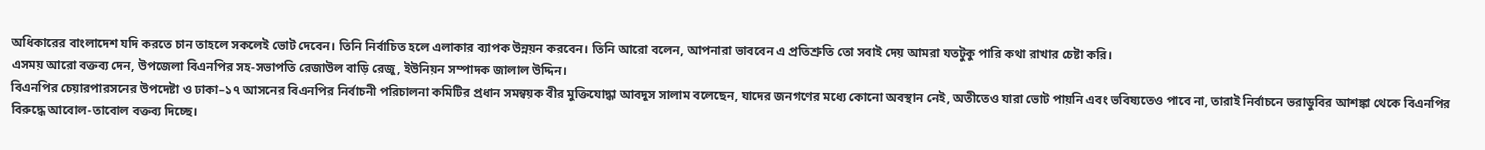অধিকারের বাংলাদেশ যদি করতে চান তাহলে সকলেই ভোট দেবেন। তিনি নির্বাচিত হলে এলাকার ব্যাপক উন্নয়ন করবেন। তিনি আরো বলেন, আপনারা ভাববেন এ প্রতিশ্রুতি তো সবাই দেয় আমরা যতটুকু পারি কথা রাখার চেষ্টা করি।
এসময় আরো বক্তব্য দেন, উপজেলা বিএনপির সহ-সভাপতি রেজাউল বাড়ি রেজু, ইউনিয়ন সম্পাদক জালাল উদ্দিন।
বিএনপির চেয়ারপারসনের উপদেষ্টা ও ঢাকা–১৭ আসনের বিএনপির নির্বাচনী পরিচালনা কমিটির প্রধান সমন্বয়ক বীর মুক্তিযোদ্ধা আবদুস সালাম বলেছেন, যাদের জনগণের মধ্যে কোনো অবস্থান নেই, অতীতেও যারা ভোট পায়নি এবং ভবিষ্যতেও পাবে না, তারাই নির্বাচনে ভরাডুবির আশঙ্কা থেকে বিএনপির বিরুদ্ধে আবোল-তাবোল বক্তব্য দিচ্ছে।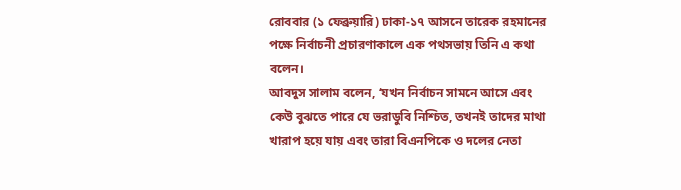রোববার (১ ফেব্রুয়ারি) ঢাকা-১৭ আসনে তারেক রহমানের পক্ষে নির্বাচনী প্রচারণাকালে এক পথসভায় তিনি এ কথা বলেন।
আবদুস সালাম বলেন, ‘যখন নির্বাচন সামনে আসে এবং কেউ বুঝতে পারে যে ভরাডুবি নিশ্চিত, তখনই তাদের মাথা খারাপ হয়ে যায় এবং তারা বিএনপিকে ও দলের নেতা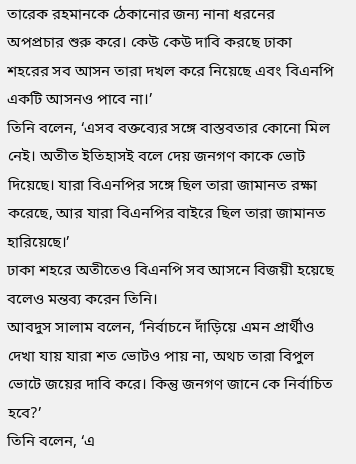তারেক রহমানকে ঠেকানোর জন্য নানা ধরনের অপপ্রচার শুরু করে। কেউ কেউ দাবি করছে ঢাকা শহরের সব আসন তারা দখল করে নিয়েছে এবং বিএনপি একটি আসনও পাবে না।’
তিনি বলেন, ‘এসব বক্তব্যের সঙ্গে বাস্তবতার কোনো মিল নেই। অতীত ইতিহাসই বলে দেয় জনগণ কাকে ভোট দিয়েছে। যারা বিএনপির সঙ্গে ছিল তারা জামানত রক্ষা করেছে, আর যারা বিএনপির বাইরে ছিল তারা জামানত হারিয়েছে।’
ঢাকা শহরে অতীতেও বিএনপি সব আসনে বিজয়ী হয়েছে বলেও মন্তব্য করেন তিনি।
আবদুস সালাম বলেন, ‘নির্বাচনে দাঁড়িয়ে এমন প্রার্থীও দেখা যায় যারা শত ভোটও পায় না, অথচ তারা বিপুল ভোটে জয়ের দাবি করে। কিন্তু জনগণ জানে কে নির্বাচিত হবে?’
তিনি বলেন, ‘এ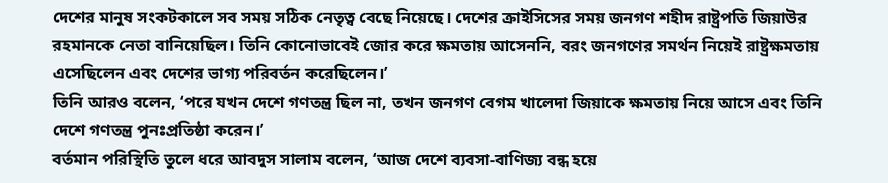দেশের মানুষ সংকটকালে সব সময় সঠিক নেতৃত্ব বেছে নিয়েছে। দেশের ক্রাইসিসের সময় জনগণ শহীদ রাষ্ট্রপতি জিয়াউর রহমানকে নেতা বানিয়েছিল। তিনি কোনোভাবেই জোর করে ক্ষমতায় আসেননি, বরং জনগণের সমর্থন নিয়েই রাষ্ট্রক্ষমতায় এসেছিলেন এবং দেশের ভাগ্য পরিবর্তন করেছিলেন।’
তিনি আরও বলেন, ‘পরে যখন দেশে গণতন্ত্র ছিল না, তখন জনগণ বেগম খালেদা জিয়াকে ক্ষমতায় নিয়ে আসে এবং তিনি দেশে গণতন্ত্র পুনঃপ্রতিষ্ঠা করেন।’
বর্তমান পরিস্থিতি তুলে ধরে আবদুস সালাম বলেন, ‘আজ দেশে ব্যবসা-বাণিজ্য বন্ধ হয়ে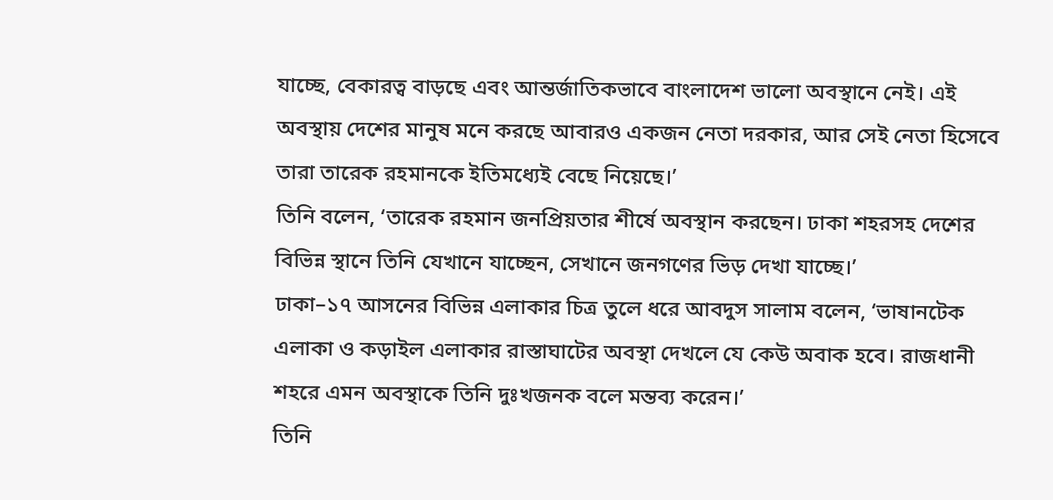যাচ্ছে, বেকারত্ব বাড়ছে এবং আন্তর্জাতিকভাবে বাংলাদেশ ভালো অবস্থানে নেই। এই অবস্থায় দেশের মানুষ মনে করছে আবারও একজন নেতা দরকার, আর সেই নেতা হিসেবে তারা তারেক রহমানকে ইতিমধ্যেই বেছে নিয়েছে।’
তিনি বলেন, ‘তারেক রহমান জনপ্রিয়তার শীর্ষে অবস্থান করছেন। ঢাকা শহরসহ দেশের বিভিন্ন স্থানে তিনি যেখানে যাচ্ছেন, সেখানে জনগণের ভিড় দেখা যাচ্ছে।’
ঢাকা–১৭ আসনের বিভিন্ন এলাকার চিত্র তুলে ধরে আবদুস সালাম বলেন, ‘ভাষানটেক এলাকা ও কড়াইল এলাকার রাস্তাঘাটের অবস্থা দেখলে যে কেউ অবাক হবে। রাজধানী শহরে এমন অবস্থাকে তিনি দুঃখজনক বলে মন্তব্য করেন।’
তিনি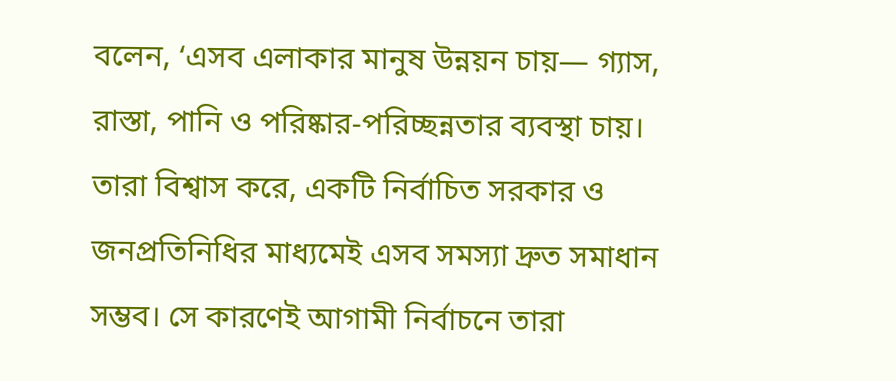বলেন, ‘এসব এলাকার মানুষ উন্নয়ন চায়— গ্যাস, রাস্তা, পানি ও পরিষ্কার-পরিচ্ছন্নতার ব্যবস্থা চায়। তারা বিশ্বাস করে, একটি নির্বাচিত সরকার ও জনপ্রতিনিধির মাধ্যমেই এসব সমস্যা দ্রুত সমাধান সম্ভব। সে কারণেই আগামী নির্বাচনে তারা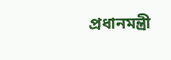প্রধানমন্ত্রী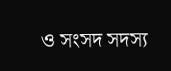ও সংসদ সদস্য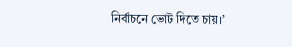নির্বাচনে ভোট দিতে চায়।’